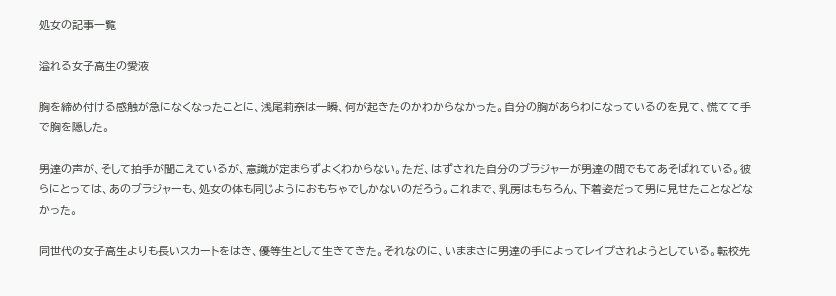処女の記事一覧

溢れる女子高生の愛液

胸を締め付ける感触が急になくなったことに、浅尾莉奈は一瞬、何が起きたのかわからなかった。自分の胸があらわになっているのを見て、慌てて手で胸を隠した。

男達の声が、そして拍手が聞こえているが、意識が定まらずよくわからない。ただ、はずされた自分のブラジャーが男達の間でもてあそばれている。彼らにとっては、あのブラジャーも、処女の体も同じようにおもちゃでしかないのだろう。これまで、乳房はもちろん、下着姿だって男に見せたことなどなかった。

同世代の女子高生よりも長いスカートをはき、優等生として生きてきた。それなのに、いままさに男達の手によってレイプされようとしている。転校先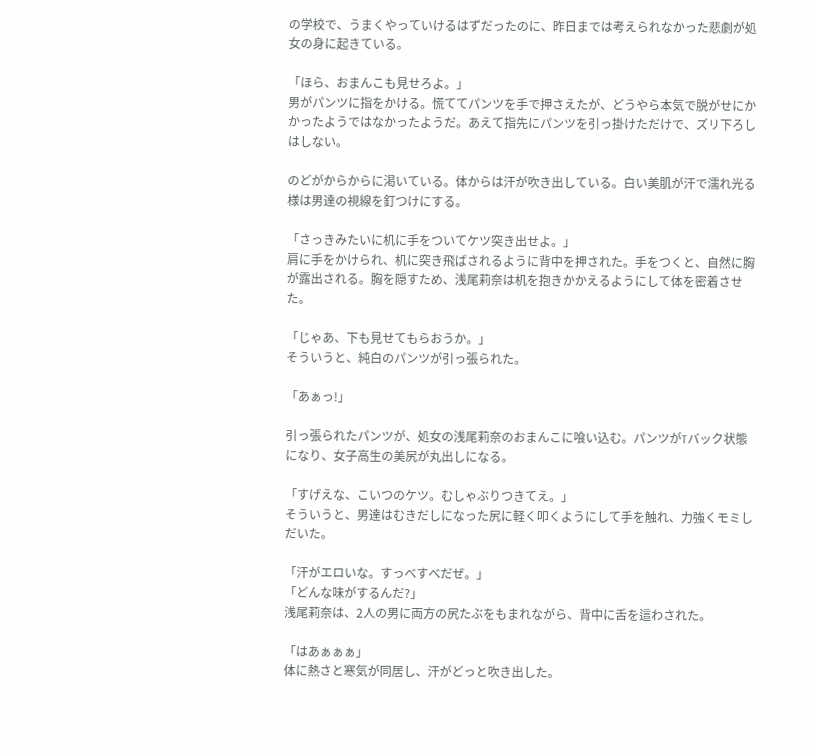の学校で、うまくやっていけるはずだったのに、昨日までは考えられなかった悲劇が処女の身に起きている。

「ほら、おまんこも見せろよ。」
男がパンツに指をかける。慌ててパンツを手で押さえたが、どうやら本気で脱がせにかかったようではなかったようだ。あえて指先にパンツを引っ掛けただけで、ズリ下ろしはしない。

のどがからからに渇いている。体からは汗が吹き出している。白い美肌が汗で濡れ光る様は男達の視線を釘つけにする。

「さっきみたいに机に手をついてケツ突き出せよ。」
肩に手をかけられ、机に突き飛ばされるように背中を押された。手をつくと、自然に胸が露出される。胸を隠すため、浅尾莉奈は机を抱きかかえるようにして体を密着させた。

「じゃあ、下も見せてもらおうか。」
そういうと、純白のパンツが引っ張られた。

「あぁっ!」

引っ張られたパンツが、処女の浅尾莉奈のおまんこに喰い込む。パンツがTバック状態になり、女子高生の美尻が丸出しになる。

「すげえな、こいつのケツ。むしゃぶりつきてえ。」
そういうと、男達はむきだしになった尻に軽く叩くようにして手を触れ、力強くモミしだいた。

「汗がエロいな。すっべすべだぜ。」
「どんな味がするんだ?」
浅尾莉奈は、2人の男に両方の尻たぶをもまれながら、背中に舌を這わされた。

「はあぁぁぁ」
体に熱さと寒気が同居し、汗がどっと吹き出した。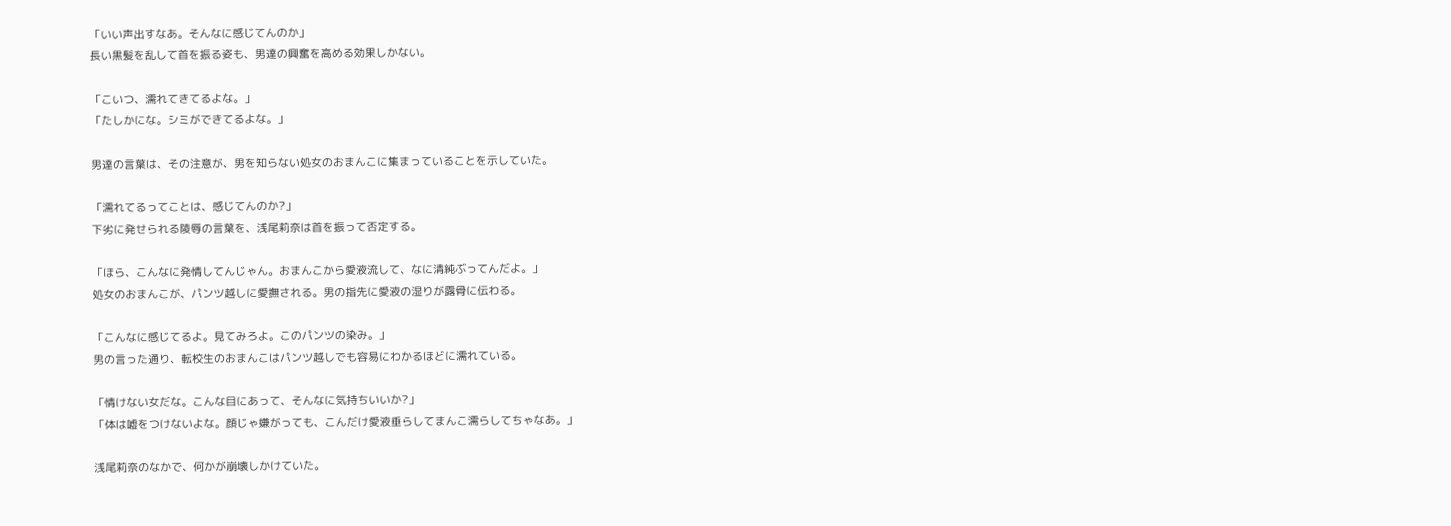「いい声出すなあ。そんなに感じてんのか」
長い黒髪を乱して首を振る姿も、男達の興奮を高める効果しかない。

「こいつ、濡れてきてるよな。」
「たしかにな。シミができてるよな。」

男達の言葉は、その注意が、男を知らない処女のおまんこに集まっていることを示していた。

「濡れてるってことは、感じてんのか?」
下劣に発せられる陵辱の言葉を、浅尾莉奈は首を振って否定する。

「ほら、こんなに発情してんじゃん。おまんこから愛液流して、なに清純ぶってんだよ。」
処女のおまんこが、パンツ越しに愛撫される。男の指先に愛液の湿りが露骨に伝わる。

「こんなに感じてるよ。見てみろよ。このパンツの染み。」
男の言った通り、転校生のおまんこはパンツ越しでも容易にわかるほどに濡れている。

「情けない女だな。こんな目にあって、そんなに気持ちいいか?」
「体は嘘をつけないよな。顔じゃ嫌がっても、こんだけ愛液垂らしてまんこ濡らしてちゃなあ。」

浅尾莉奈のなかで、何かが崩壊しかけていた。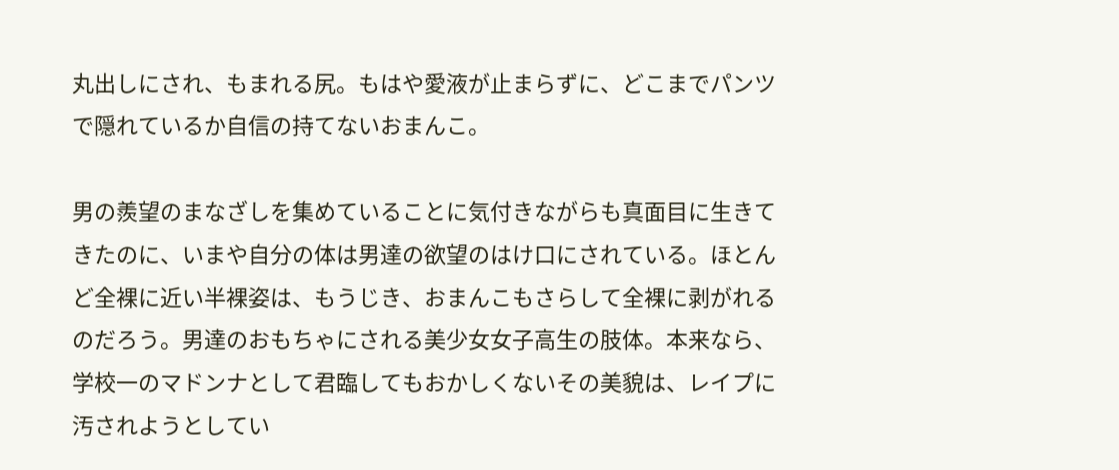丸出しにされ、もまれる尻。もはや愛液が止まらずに、どこまでパンツで隠れているか自信の持てないおまんこ。

男の羨望のまなざしを集めていることに気付きながらも真面目に生きてきたのに、いまや自分の体は男達の欲望のはけ口にされている。ほとんど全裸に近い半裸姿は、もうじき、おまんこもさらして全裸に剥がれるのだろう。男達のおもちゃにされる美少女女子高生の肢体。本来なら、学校一のマドンナとして君臨してもおかしくないその美貌は、レイプに汚されようとしてい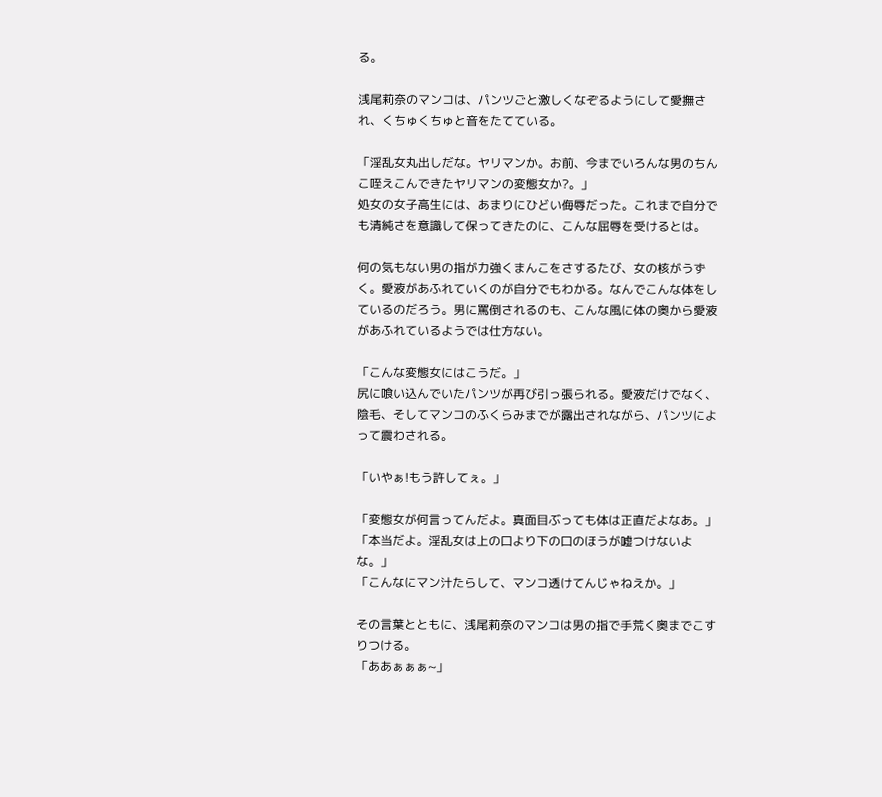る。

浅尾莉奈のマンコは、パンツごと激しくなぞるようにして愛撫され、くちゅくちゅと音をたてている。

「淫乱女丸出しだな。ヤリマンか。お前、今までいろんな男のちんこ咥えこんできたヤリマンの変態女か?。」
処女の女子高生には、あまりにひどい侮辱だった。これまで自分でも清純さを意識して保ってきたのに、こんな屈辱を受けるとは。

何の気もない男の指が力強くまんこをさするたび、女の核がうずく。愛液があふれていくのが自分でもわかる。なんでこんな体をしているのだろう。男に罵倒されるのも、こんな風に体の奥から愛液があふれているようでは仕方ない。

「こんな変態女にはこうだ。」
尻に喰い込んでいたパンツが再び引っ張られる。愛液だけでなく、陰毛、そしてマンコのふくらみまでが露出されながら、パンツによって震わされる。

「いやぁ!もう許してぇ。」

「変態女が何言ってんだよ。真面目ぶっても体は正直だよなあ。」
「本当だよ。淫乱女は上の口より下の口のほうが嘘つけないよな。」
「こんなにマン汁たらして、マンコ透けてんじゃねえか。」

その言葉とともに、浅尾莉奈のマンコは男の指で手荒く奥までこすりつける。
「ああぁぁぁ~」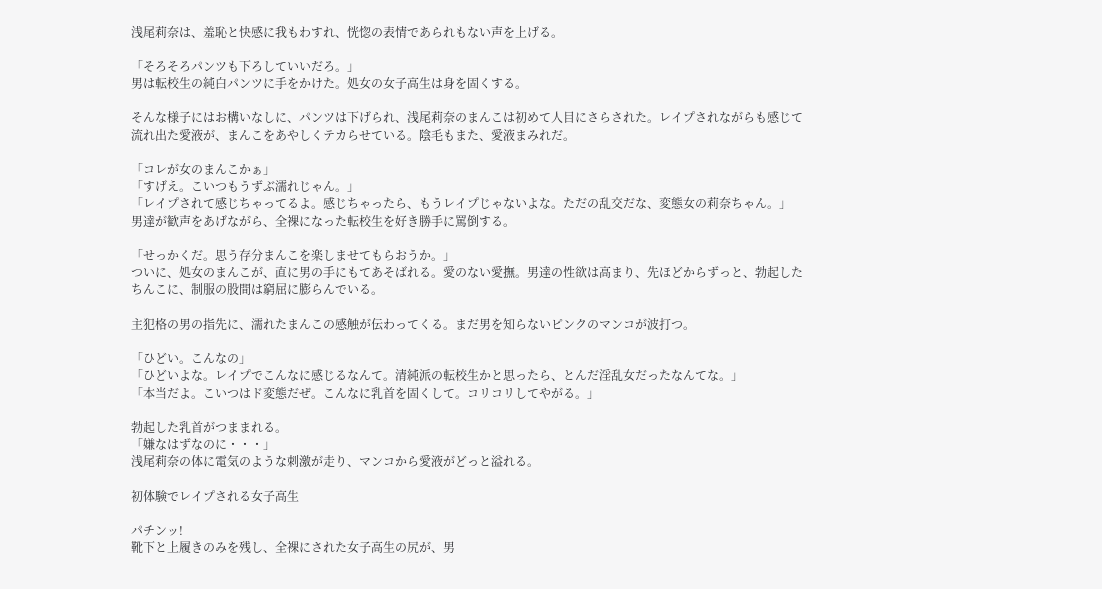浅尾莉奈は、羞恥と快感に我もわすれ、恍惚の表情であられもない声を上げる。

「そろそろパンツも下ろしていいだろ。」
男は転校生の純白パンツに手をかけた。処女の女子高生は身を固くする。

そんな様子にはお構いなしに、パンツは下げられ、浅尾莉奈のまんこは初めて人目にさらされた。レイプされながらも感じて流れ出た愛液が、まんこをあやしくテカらせている。陰毛もまた、愛液まみれだ。

「コレが女のまんこかぁ」
「すげえ。こいつもうずぶ濡れじゃん。」
「レイプされて感じちゃってるよ。感じちゃったら、もうレイプじゃないよな。ただの乱交だな、変態女の莉奈ちゃん。」
男達が歓声をあげながら、全裸になった転校生を好き勝手に罵倒する。

「せっかくだ。思う存分まんこを楽しませてもらおうか。」
ついに、処女のまんこが、直に男の手にもてあそばれる。愛のない愛撫。男達の性欲は高まり、先ほどからずっと、勃起したちんこに、制服の股間は窮屈に膨らんでいる。

主犯格の男の指先に、濡れたまんこの感触が伝わってくる。まだ男を知らないピンクのマンコが波打つ。

「ひどい。こんなの」
「ひどいよな。レイプでこんなに感じるなんて。清純派の転校生かと思ったら、とんだ淫乱女だったなんてな。」
「本当だよ。こいつはド変態だぜ。こんなに乳首を固くして。コリコリしてやがる。」

勃起した乳首がつままれる。
「嫌なはずなのに・・・」
浅尾莉奈の体に電気のような刺激が走り、マンコから愛液がどっと溢れる。

初体験でレイプされる女子高生

パチンッ!
靴下と上履きのみを残し、全裸にされた女子高生の尻が、男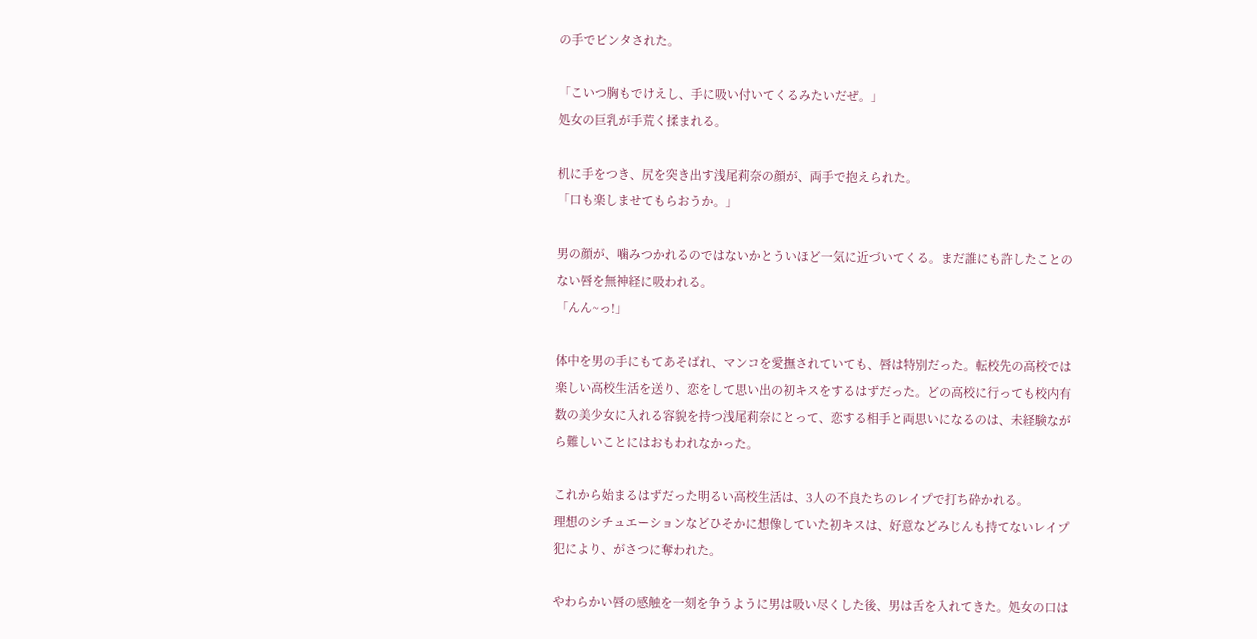の手でビンタされた。

「こいつ胸もでけえし、手に吸い付いてくるみたいだぜ。」
処女の巨乳が手荒く揉まれる。

机に手をつき、尻を突き出す浅尾莉奈の顔が、両手で抱えられた。
「口も楽しませてもらおうか。」

男の顔が、噛みつかれるのではないかとういほど一気に近づいてくる。まだ誰にも許したことのない唇を無神経に吸われる。
「んん~っ!」

体中を男の手にもてあそばれ、マンコを愛撫されていても、唇は特別だった。転校先の高校では楽しい高校生活を送り、恋をして思い出の初キスをするはずだった。どの高校に行っても校内有数の美少女に入れる容貌を持つ浅尾莉奈にとって、恋する相手と両思いになるのは、未経験ながら難しいことにはおもわれなかった。

これから始まるはずだった明るい高校生活は、3人の不良たちのレイプで打ち砕かれる。
理想のシチュエーションなどひそかに想像していた初キスは、好意などみじんも持てないレイプ犯により、がさつに奪われた。

やわらかい唇の感触を一刻を争うように男は吸い尽くした後、男は舌を入れてきた。処女の口は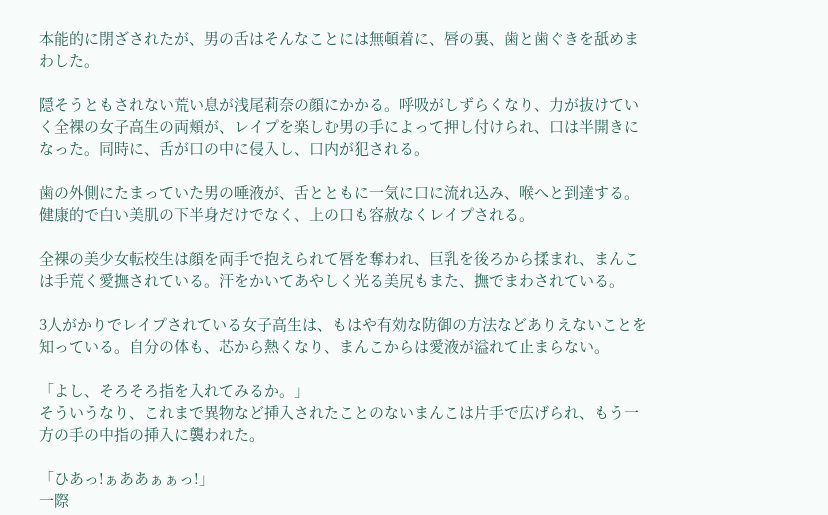本能的に閉ざされたが、男の舌はそんなことには無頓着に、唇の裏、歯と歯ぐきを舐めまわした。

隠そうともされない荒い息が浅尾莉奈の顔にかかる。呼吸がしずらくなり、力が抜けていく全裸の女子高生の両頬が、レイプを楽しむ男の手によって押し付けられ、口は半開きになった。同時に、舌が口の中に侵入し、口内が犯される。

歯の外側にたまっていた男の唾液が、舌とともに一気に口に流れ込み、喉へと到達する。
健康的で白い美肌の下半身だけでなく、上の口も容赦なくレイプされる。

全裸の美少女転校生は顔を両手で抱えられて唇を奪われ、巨乳を後ろから揉まれ、まんこは手荒く愛撫されている。汗をかいてあやしく光る美尻もまた、撫でまわされている。

3人がかりでレイプされている女子高生は、もはや有効な防御の方法などありえないことを知っている。自分の体も、芯から熱くなり、まんこからは愛液が溢れて止まらない。

「よし、そろそろ指を入れてみるか。」
そういうなり、これまで異物など挿入されたことのないまんこは片手で広げられ、もう一方の手の中指の挿入に襲われた。

「ひあっ!ぁああぁぁっ!」
一際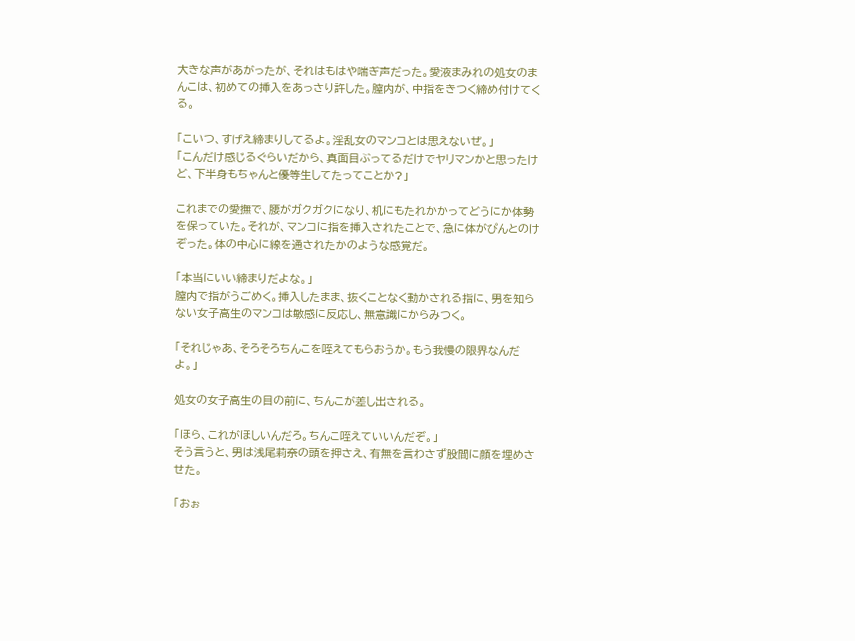大きな声があがったが、それはもはや喘ぎ声だった。愛液まみれの処女のまんこは、初めての挿入をあっさり許した。膣内が、中指をきつく締め付けてくる。

「こいつ、すげえ締まりしてるよ。淫乱女のマンコとは思えないぜ。」
「こんだけ感じるぐらいだから、真面目ぶってるだけでヤリマンかと思ったけど、下半身もちゃんと優等生してたってことか?」

これまでの愛撫で、腰がガクガクになり、机にもたれかかってどうにか体勢を保っていた。それが、マンコに指を挿入されたことで、急に体がぴんとのけぞった。体の中心に線を通されたかのような感覚だ。

「本当にいい締まりだよな。」
膣内で指がうごめく。挿入したまま、抜くことなく動かされる指に、男を知らない女子高生のマンコは敏感に反応し、無意識にからみつく。

「それじゃあ、そろそろちんこを咥えてもらおうか。もう我慢の限界なんだよ。」

処女の女子高生の目の前に、ちんこが差し出される。

「ほら、これがほしいんだろ。ちんこ咥えていいんだぞ。」
そう言うと、男は浅尾莉奈の頭を押さえ、有無を言わさず股間に顔を埋めさせた。

「おぉ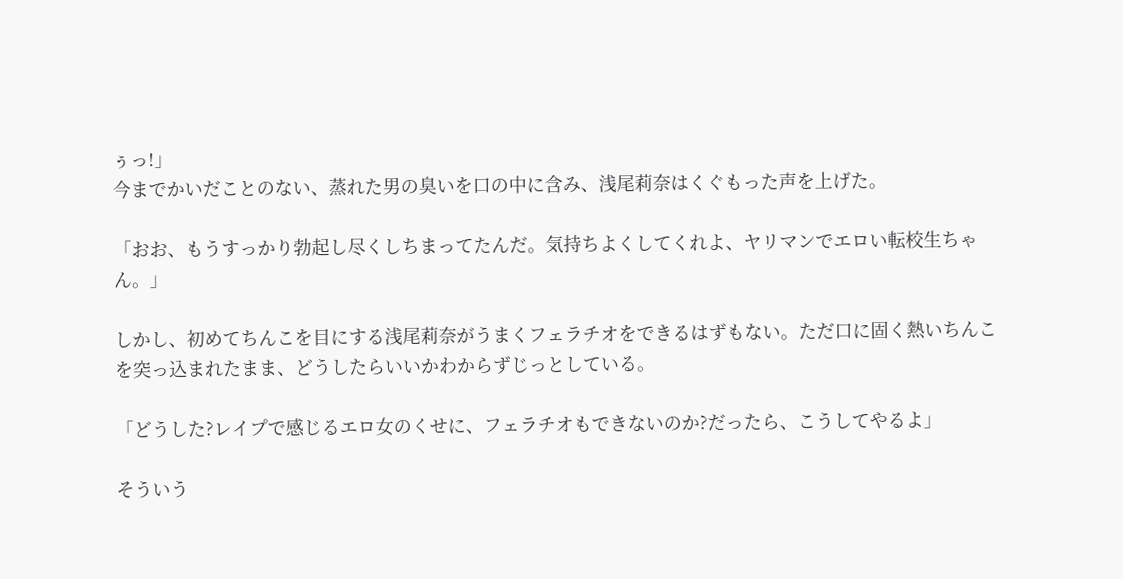ぅっ!」
今までかいだことのない、蒸れた男の臭いを口の中に含み、浅尾莉奈はくぐもった声を上げた。

「おお、もうすっかり勃起し尽くしちまってたんだ。気持ちよくしてくれよ、ヤリマンでエロい転校生ちゃん。」

しかし、初めてちんこを目にする浅尾莉奈がうまくフェラチオをできるはずもない。ただ口に固く熱いちんこを突っ込まれたまま、どうしたらいいかわからずじっとしている。

「どうした?レイプで感じるエロ女のくせに、フェラチオもできないのか?だったら、こうしてやるよ」

そういう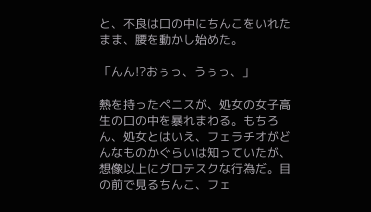と、不良は口の中にちんこをいれたまま、腰を動かし始めた。

「んん!?おぅっ、うぅっ、」

熱を持ったペニスが、処女の女子高生の口の中を暴れまわる。もちろん、処女とはいえ、フェラチオがどんなものかぐらいは知っていたが、想像以上にグロテスクな行為だ。目の前で見るちんこ、フェ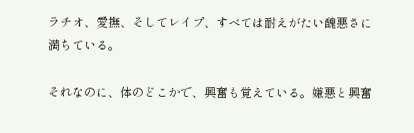ラチオ、愛撫、そしてレイプ、すべては耐えがたい醜悪さに満ちている。

それなのに、体のどこかで、興奮も覚えている。嫌悪と興奮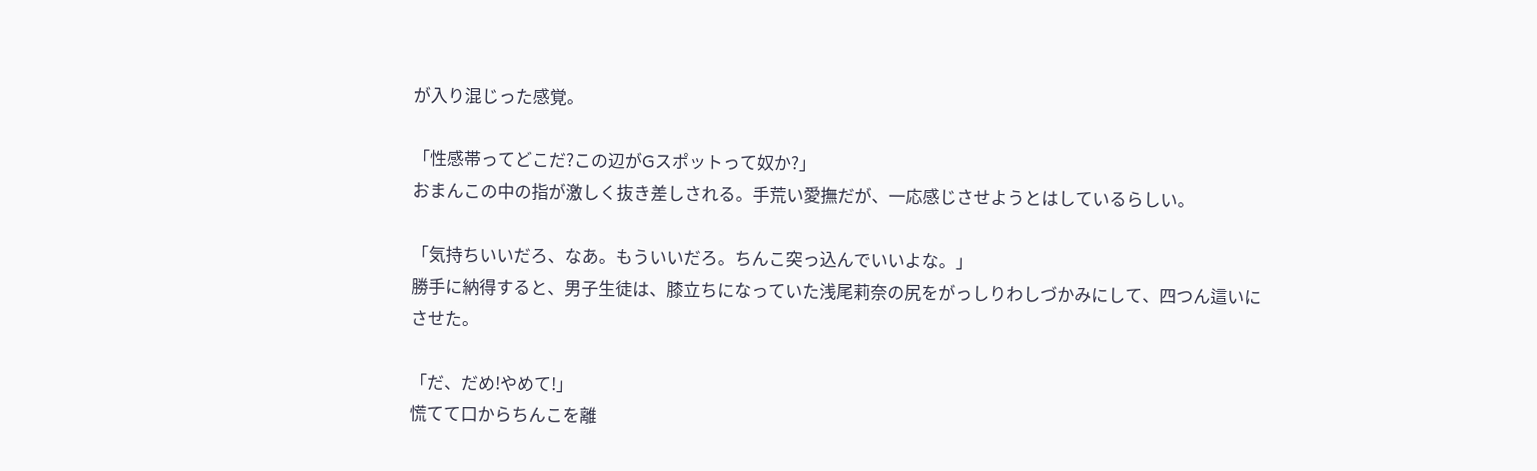が入り混じった感覚。

「性感帯ってどこだ?この辺がGスポットって奴か?」
おまんこの中の指が激しく抜き差しされる。手荒い愛撫だが、一応感じさせようとはしているらしい。

「気持ちいいだろ、なあ。もういいだろ。ちんこ突っ込んでいいよな。」
勝手に納得すると、男子生徒は、膝立ちになっていた浅尾莉奈の尻をがっしりわしづかみにして、四つん這いにさせた。

「だ、だめ!やめて!」
慌てて口からちんこを離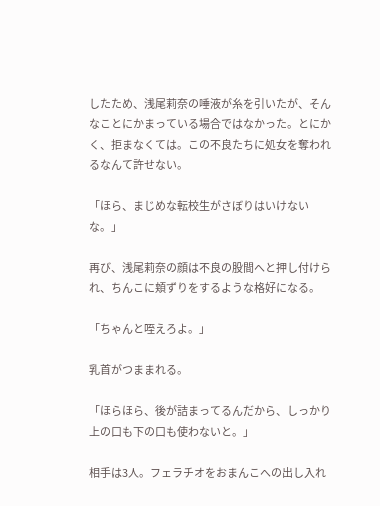したため、浅尾莉奈の唾液が糸を引いたが、そんなことにかまっている場合ではなかった。とにかく、拒まなくては。この不良たちに処女を奪われるなんて許せない。

「ほら、まじめな転校生がさぼりはいけないな。」

再び、浅尾莉奈の顔は不良の股間へと押し付けられ、ちんこに頬ずりをするような格好になる。

「ちゃんと咥えろよ。」

乳首がつままれる。

「ほらほら、後が詰まってるんだから、しっかり上の口も下の口も使わないと。」

相手は3人。フェラチオをおまんこへの出し入れ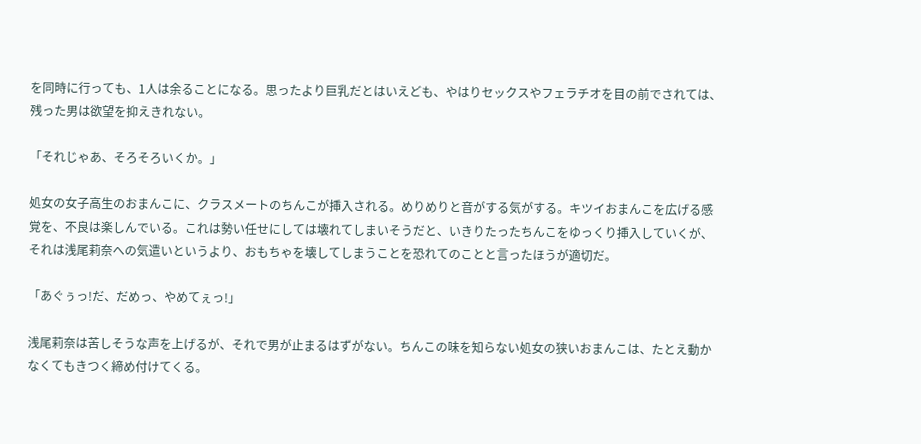を同時に行っても、1人は余ることになる。思ったより巨乳だとはいえども、やはりセックスやフェラチオを目の前でされては、残った男は欲望を抑えきれない。

「それじゃあ、そろそろいくか。」

処女の女子高生のおまんこに、クラスメートのちんこが挿入される。めりめりと音がする気がする。キツイおまんこを広げる感覚を、不良は楽しんでいる。これは勢い任せにしては壊れてしまいそうだと、いきりたったちんこをゆっくり挿入していくが、それは浅尾莉奈への気遣いというより、おもちゃを壊してしまうことを恐れてのことと言ったほうが適切だ。

「あぐぅっ!だ、だめっ、やめてぇっ!」

浅尾莉奈は苦しそうな声を上げるが、それで男が止まるはずがない。ちんこの味を知らない処女の狭いおまんこは、たとえ動かなくてもきつく締め付けてくる。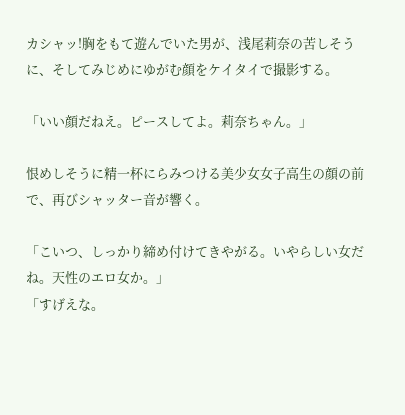カシャッ!胸をもて遊んでいた男が、浅尾莉奈の苦しそうに、そしてみじめにゆがむ顔をケイタイで撮影する。

「いい顔だねえ。ピースしてよ。莉奈ちゃん。」

恨めしそうに精一杯にらみつける美少女女子高生の顔の前で、再びシャッター音が響く。

「こいつ、しっかり締め付けてきやがる。いやらしい女だね。天性のエロ女か。」
「すげえな。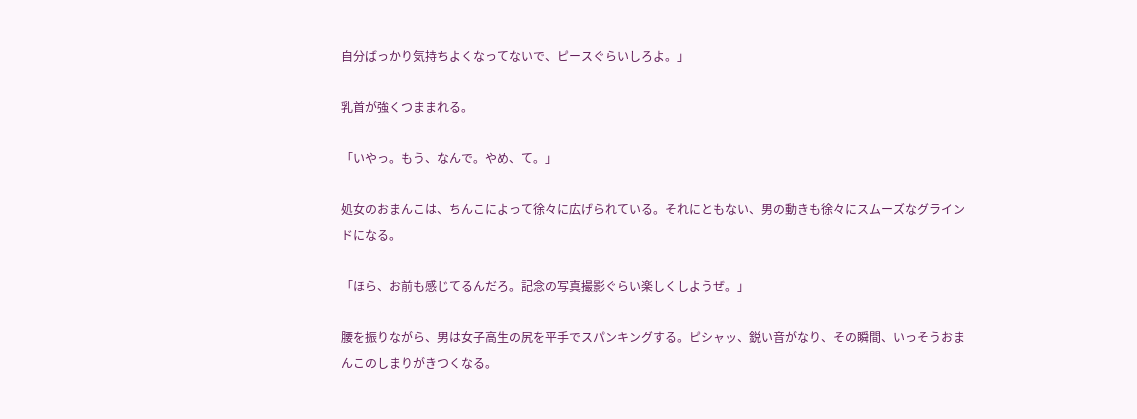自分ばっかり気持ちよくなってないで、ピースぐらいしろよ。」

乳首が強くつままれる。

「いやっ。もう、なんで。やめ、て。」

処女のおまんこは、ちんこによって徐々に広げられている。それにともない、男の動きも徐々にスムーズなグラインドになる。

「ほら、お前も感じてるんだろ。記念の写真撮影ぐらい楽しくしようぜ。」

腰を振りながら、男は女子高生の尻を平手でスパンキングする。ピシャッ、鋭い音がなり、その瞬間、いっそうおまんこのしまりがきつくなる。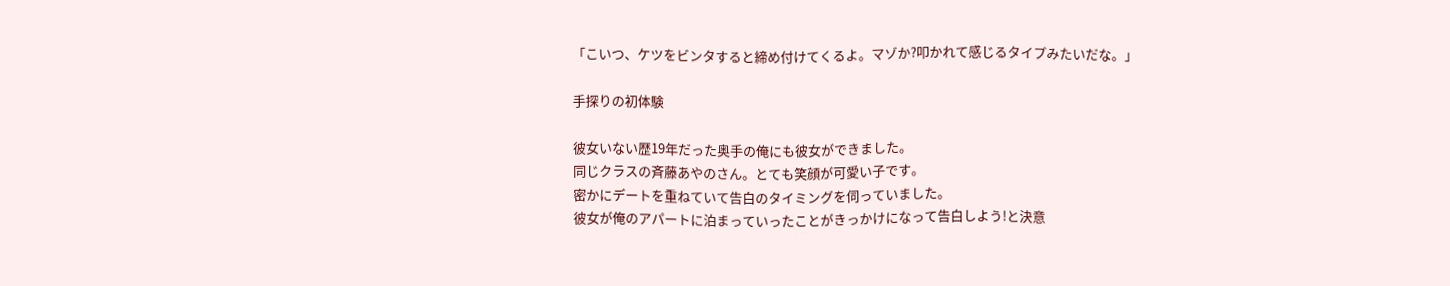「こいつ、ケツをビンタすると締め付けてくるよ。マゾか?叩かれて感じるタイプみたいだな。」

手探りの初体験

彼女いない歴19年だった奥手の俺にも彼女ができました。
同じクラスの斉藤あやのさん。とても笑顔が可愛い子です。
密かにデートを重ねていて告白のタイミングを伺っていました。
彼女が俺のアパートに泊まっていったことがきっかけになって告白しよう!と決意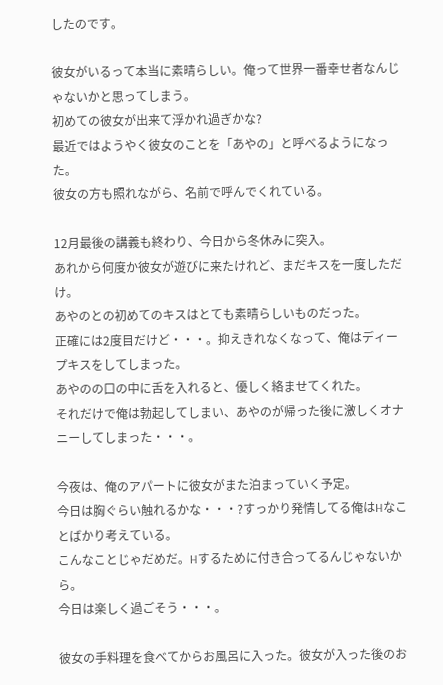したのです。

彼女がいるって本当に素晴らしい。俺って世界一番幸せ者なんじゃないかと思ってしまう。
初めての彼女が出来て浮かれ過ぎかな?
最近ではようやく彼女のことを「あやの」と呼べるようになった。
彼女の方も照れながら、名前で呼んでくれている。

12月最後の講義も終わり、今日から冬休みに突入。
あれから何度か彼女が遊びに来たけれど、まだキスを一度しただけ。
あやのとの初めてのキスはとても素晴らしいものだった。
正確には2度目だけど・・・。抑えきれなくなって、俺はディープキスをしてしまった。
あやのの口の中に舌を入れると、優しく絡ませてくれた。
それだけで俺は勃起してしまい、あやのが帰った後に激しくオナニーしてしまった・・・。

今夜は、俺のアパートに彼女がまた泊まっていく予定。
今日は胸ぐらい触れるかな・・・?すっかり発情してる俺はHなことばかり考えている。
こんなことじゃだめだ。Hするために付き合ってるんじゃないから。
今日は楽しく過ごそう・・・。

彼女の手料理を食べてからお風呂に入った。彼女が入った後のお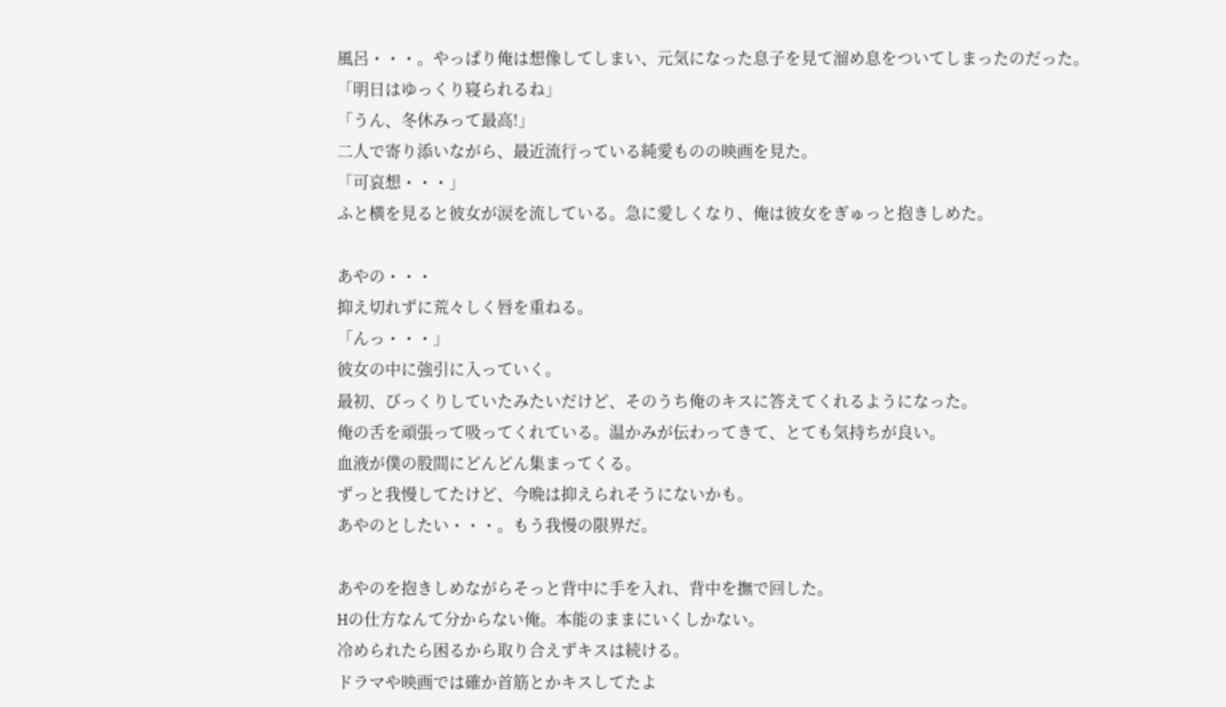風呂・・・。やっぱり俺は想像してしまい、元気になった息子を見て溜め息をついてしまったのだった。
「明日はゆっくり寝られるね」
「うん、冬休みって最高!」
二人で寄り添いながら、最近流行っている純愛ものの映画を見た。
「可哀想・・・」
ふと横を見ると彼女が涙を流している。急に愛しくなり、俺は彼女をぎゅっと抱きしめた。

あやの・・・
抑え切れずに荒々しく唇を重ねる。
「んっ・・・」
彼女の中に強引に入っていく。
最初、びっくりしていたみたいだけど、そのうち俺のキスに答えてくれるようになった。
俺の舌を頑張って吸ってくれている。温かみが伝わってきて、とても気持ちが良い。
血液が僕の股間にどんどん集まってくる。
ずっと我慢してたけど、今晩は抑えられそうにないかも。
あやのとしたい・・・。もう我慢の限界だ。

あやのを抱きしめながらそっと背中に手を入れ、背中を撫で回した。
Hの仕方なんて分からない俺。本能のままにいくしかない。
冷められたら困るから取り合えずキスは続ける。
ドラマや映画では確か首筋とかキスしてたよ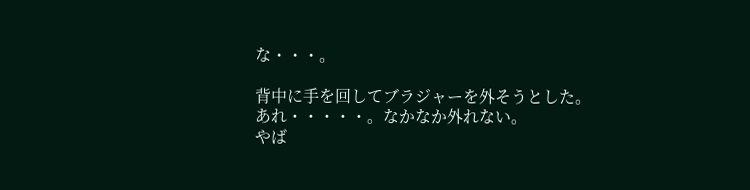な・・・。

背中に手を回してブラジャーを外そうとした。
あれ・・・・・。なかなか外れない。
やば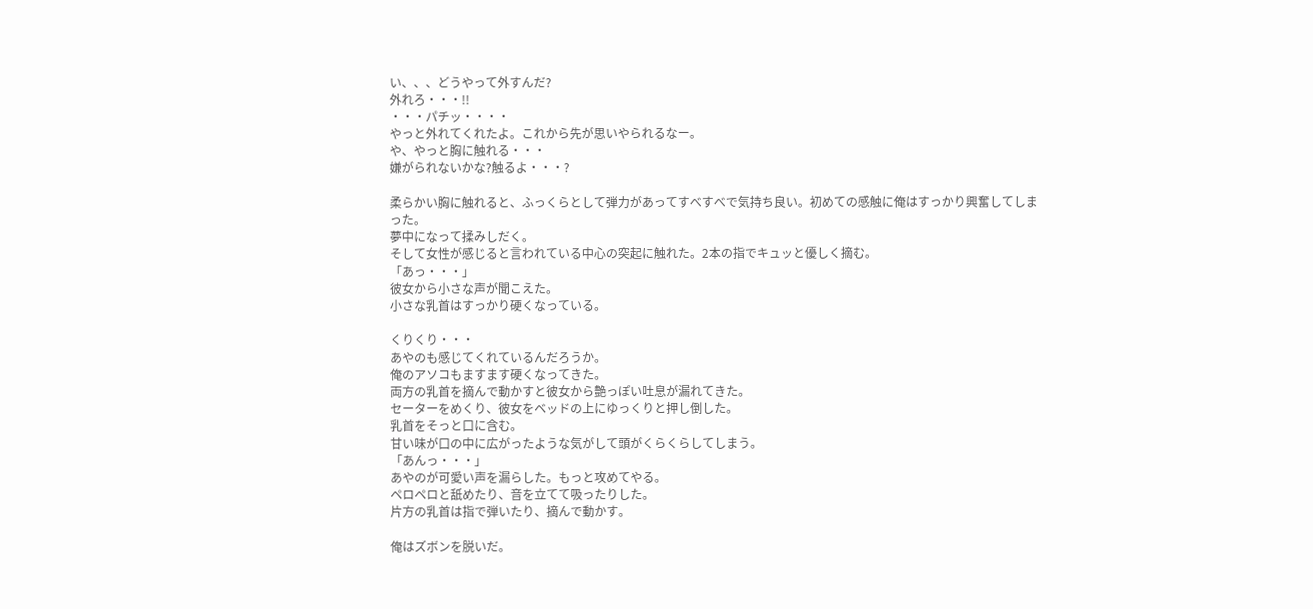い、、、どうやって外すんだ?
外れろ・・・!!
・・・パチッ・・・・
やっと外れてくれたよ。これから先が思いやられるなー。
や、やっと胸に触れる・・・
嫌がられないかな?触るよ・・・?

柔らかい胸に触れると、ふっくらとして弾力があってすべすべで気持ち良い。初めての感触に俺はすっかり興奮してしまった。
夢中になって揉みしだく。
そして女性が感じると言われている中心の突起に触れた。2本の指でキュッと優しく摘む。
「あっ・・・」
彼女から小さな声が聞こえた。
小さな乳首はすっかり硬くなっている。

くりくり・・・
あやのも感じてくれているんだろうか。
俺のアソコもますます硬くなってきた。
両方の乳首を摘んで動かすと彼女から艶っぽい吐息が漏れてきた。
セーターをめくり、彼女をベッドの上にゆっくりと押し倒した。
乳首をそっと口に含む。
甘い味が口の中に広がったような気がして頭がくらくらしてしまう。
「あんっ・・・」
あやのが可愛い声を漏らした。もっと攻めてやる。
ペロペロと舐めたり、音を立てて吸ったりした。
片方の乳首は指で弾いたり、摘んで動かす。

俺はズボンを脱いだ。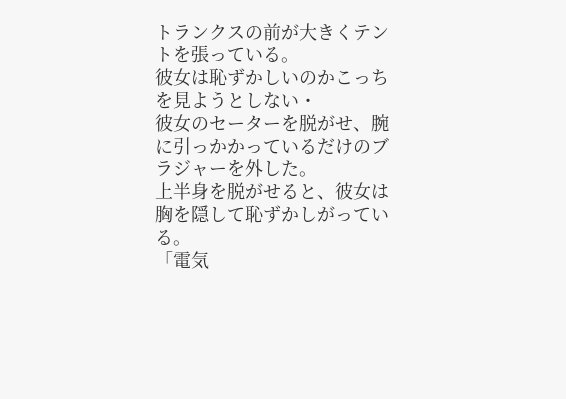トランクスの前が大きくテントを張っている。
彼女は恥ずかしいのかこっちを見ようとしない・
彼女のセーターを脱がせ、腕に引っかかっているだけのブラジャーを外した。
上半身を脱がせると、彼女は胸を隠して恥ずかしがっている。
「電気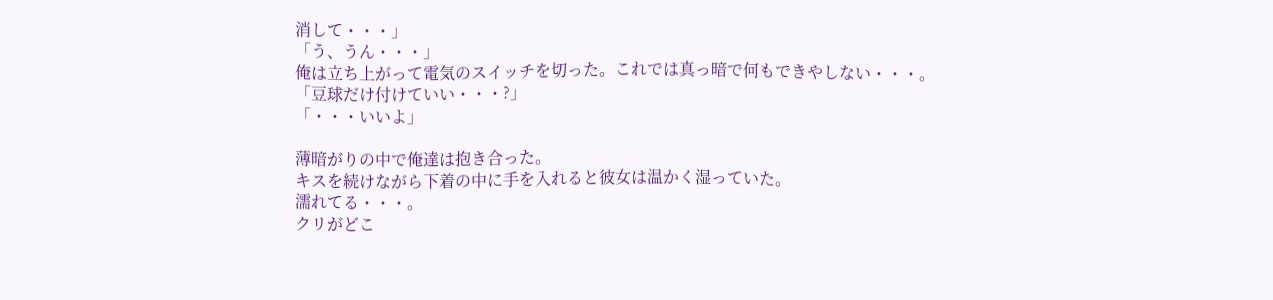消して・・・」
「う、うん・・・」
俺は立ち上がって電気のスイッチを切った。これでは真っ暗で何もできやしない・・・。
「豆球だけ付けていい・・・?」
「・・・いいよ」

薄暗がりの中で俺達は抱き合った。
キスを続けながら下着の中に手を入れると彼女は温かく湿っていた。
濡れてる・・・。
クリがどこ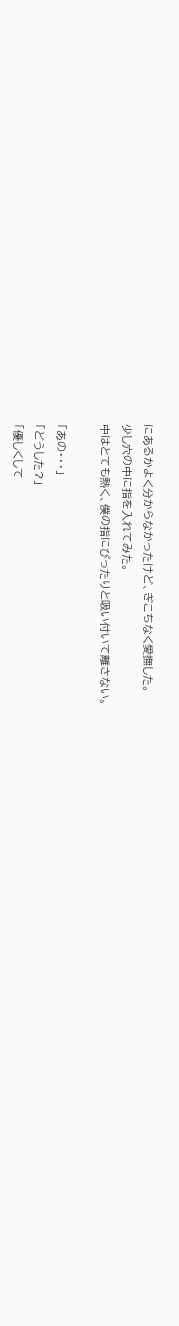にあるかよく分からなかったけど、ぎこちなく愛撫した。
少し穴の中に指を入れてみた。
中はとても熱く、僕の指にぴったりと吸い付いて離さない。

「あの・・・」
「どうした?」
「優しくして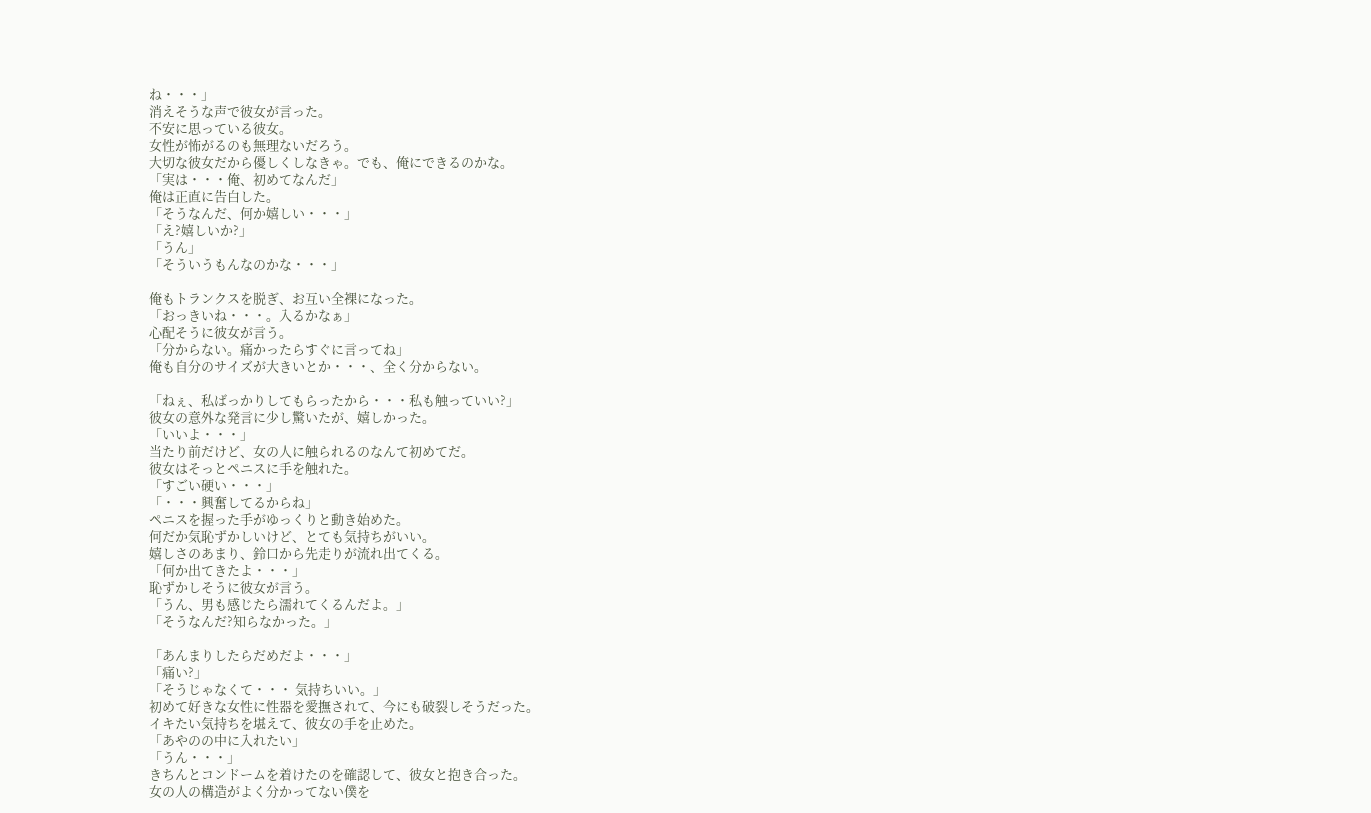ね・・・」
消えそうな声で彼女が言った。
不安に思っている彼女。
女性が怖がるのも無理ないだろう。
大切な彼女だから優しくしなきゃ。でも、俺にできるのかな。
「実は・・・俺、初めてなんだ」
俺は正直に告白した。
「そうなんだ、何か嬉しい・・・」
「え?嬉しいか?」
「うん」
「そういうもんなのかな・・・」

俺もトランクスを脱ぎ、お互い全裸になった。
「おっきいね・・・。入るかなぁ」
心配そうに彼女が言う。
「分からない。痛かったらすぐに言ってね」
俺も自分のサイズが大きいとか・・・、全く分からない。

「ねぇ、私ばっかりしてもらったから・・・私も触っていい?」
彼女の意外な発言に少し驚いたが、嬉しかった。
「いいよ・・・」
当たり前だけど、女の人に触られるのなんて初めてだ。
彼女はそっとペニスに手を触れた。
「すごい硬い・・・」
「・・・興奮してるからね」
ペニスを握った手がゆっくりと動き始めた。
何だか気恥ずかしいけど、とても気持ちがいい。
嬉しさのあまり、鈴口から先走りが流れ出てくる。
「何か出てきたよ・・・」
恥ずかしそうに彼女が言う。
「うん、男も感じたら濡れてくるんだよ。」
「そうなんだ?知らなかった。」

「あんまりしたらだめだよ・・・」
「痛い?」
「そうじゃなくて・・・ 気持ちいい。」
初めて好きな女性に性器を愛撫されて、今にも破裂しそうだった。
イキたい気持ちを堪えて、彼女の手を止めた。
「あやのの中に入れたい」
「うん・・・」
きちんとコンドームを着けたのを確認して、彼女と抱き合った。
女の人の構造がよく分かってない僕を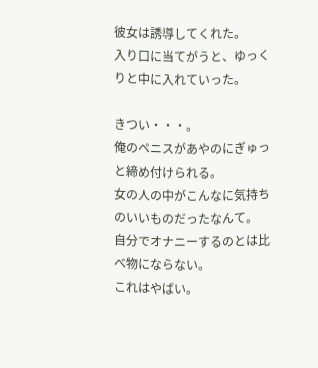彼女は誘導してくれた。
入り口に当てがうと、ゆっくりと中に入れていった。

きつい・・・。
俺のペニスがあやのにぎゅっと締め付けられる。
女の人の中がこんなに気持ちのいいものだったなんて。
自分でオナニーするのとは比べ物にならない。
これはやばい。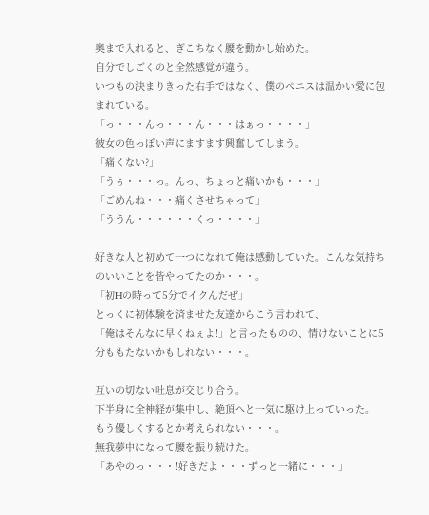奥まで入れると、ぎこちなく腰を動かし始めた。
自分でしごくのと全然感覚が違う。
いつもの決まりきった右手ではなく、僕のペニスは温かい愛に包まれている。
「っ・・・んっ・・・ん・・・はぁっ・・・・」
彼女の色っぽい声にますます興奮してしまう。
「痛くない?」
「うぅ・・・っ。んっ、ちょっと痛いかも・・・」
「ごめんね・・・痛くさせちゃって」
「ううん・・・・・・くっ・・・・」

好きな人と初めて一つになれて俺は感動していた。こんな気持ちのいいことを皆やってたのか・・・。
「初Hの時って5分でイクんだぜ」
とっくに初体験を済ませた友達からこう言われて、
「俺はそんなに早くねぇよ!」と言ったものの、情けないことに5分ももたないかもしれない・・・。

互いの切ない吐息が交じり合う。
下半身に全神経が集中し、絶頂へと一気に駆け上っていった。
もう優しくするとか考えられない・・・。
無我夢中になって腰を振り続けた。
「あやのっ・・・!好きだよ・・・ずっと一緒に・・・」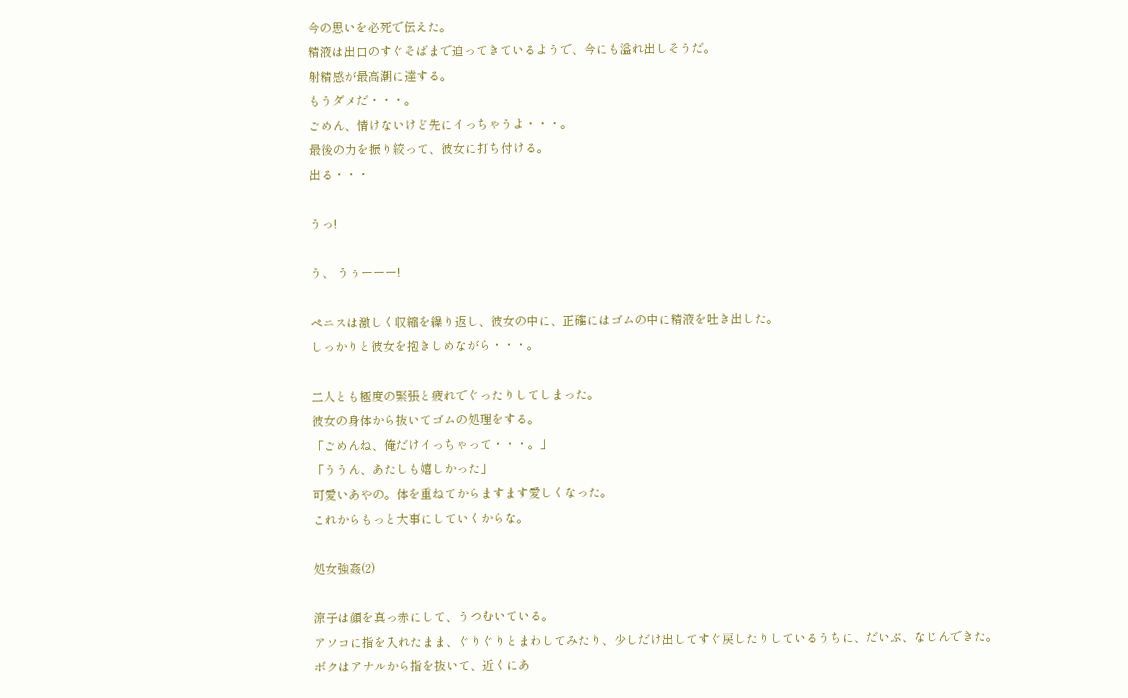今の思いを必死で伝えた。
精液は出口のすぐそばまで迫ってきているようで、今にも溢れ出しそうだ。
射精感が最高潮に達する。
もうダメだ・・・。
ごめん、情けないけど先にイっちゃうよ・・・。
最後の力を振り絞って、彼女に打ち付ける。
出る・・・

うっ!

う、 うぅーーー!

ペニスは激しく収縮を繰り返し、彼女の中に、正確にはゴムの中に精液を吐き出した。
しっかりと彼女を抱きしめながら・・・。

二人とも極度の緊張と疲れでぐったりしてしまった。
彼女の身体から抜いてゴムの処理をする。
「ごめんね、俺だけイっちゃって・・・。」
「ううん、あたしも嬉しかった」
可愛いあやの。体を重ねてからますます愛しくなった。
これからもっと大事にしていくからな。

処女強姦(2)

涼子は顔を真っ赤にして、うつむいている。
アソコに指を入れたまま、ぐりぐりとまわしてみたり、少しだけ出してすぐ戻したりしているうちに、だいぶ、なじんできた。
ボクはアナルから指を抜いて、近くにあ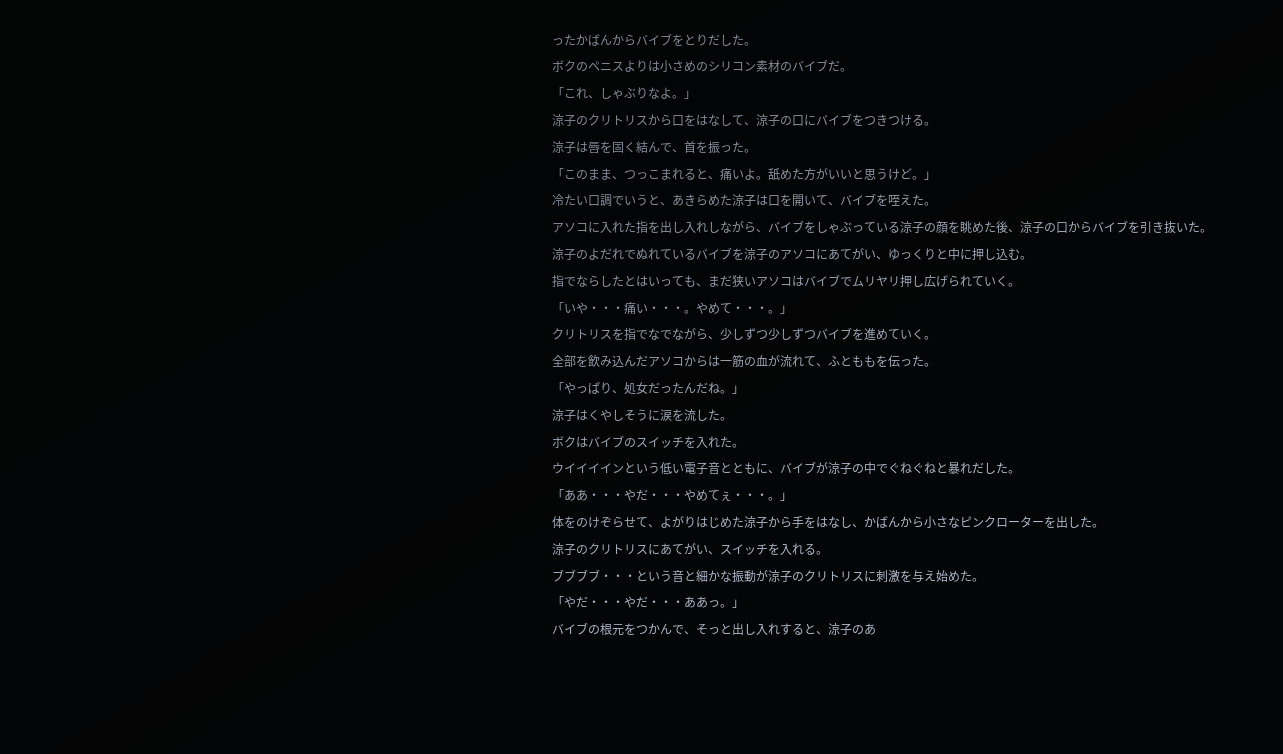ったかばんからバイブをとりだした。
ボクのペニスよりは小さめのシリコン素材のバイブだ。
「これ、しゃぶりなよ。」
涼子のクリトリスから口をはなして、涼子の口にバイブをつきつける。
涼子は唇を固く結んで、首を振った。
「このまま、つっこまれると、痛いよ。舐めた方がいいと思うけど。」
冷たい口調でいうと、あきらめた涼子は口を開いて、バイブを咥えた。
アソコに入れた指を出し入れしながら、バイブをしゃぶっている涼子の顔を眺めた後、涼子の口からバイブを引き抜いた。
涼子のよだれでぬれているバイブを涼子のアソコにあてがい、ゆっくりと中に押し込む。
指でならしたとはいっても、まだ狭いアソコはバイブでムリヤリ押し広げられていく。
「いや・・・痛い・・・。やめて・・・。」
クリトリスを指でなでながら、少しずつ少しずつバイブを進めていく。
全部を飲み込んだアソコからは一筋の血が流れて、ふとももを伝った。
「やっぱり、処女だったんだね。」
涼子はくやしそうに涙を流した。
ボクはバイブのスイッチを入れた。
ウイイイインという低い電子音とともに、バイブが涼子の中でぐねぐねと暴れだした。
「ああ・・・やだ・・・やめてぇ・・・。」
体をのけぞらせて、よがりはじめた涼子から手をはなし、かばんから小さなピンクローターを出した。
涼子のクリトリスにあてがい、スイッチを入れる。
ブブブブ・・・という音と細かな振動が涼子のクリトリスに刺激を与え始めた。
「やだ・・・やだ・・・ああっ。」
バイブの根元をつかんで、そっと出し入れすると、涼子のあ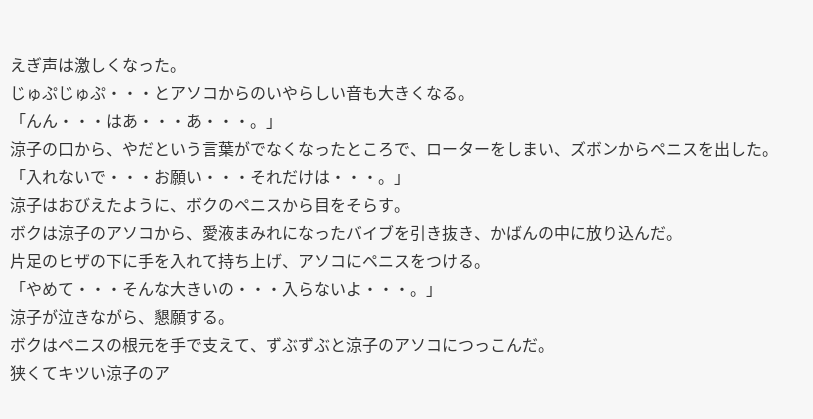えぎ声は激しくなった。
じゅぷじゅぷ・・・とアソコからのいやらしい音も大きくなる。
「んん・・・はあ・・・あ・・・。」
涼子の口から、やだという言葉がでなくなったところで、ローターをしまい、ズボンからペニスを出した。
「入れないで・・・お願い・・・それだけは・・・。」
涼子はおびえたように、ボクのペニスから目をそらす。
ボクは涼子のアソコから、愛液まみれになったバイブを引き抜き、かばんの中に放り込んだ。
片足のヒザの下に手を入れて持ち上げ、アソコにペニスをつける。
「やめて・・・そんな大きいの・・・入らないよ・・・。」
涼子が泣きながら、懇願する。
ボクはペニスの根元を手で支えて、ずぶずぶと涼子のアソコにつっこんだ。
狭くてキツい涼子のア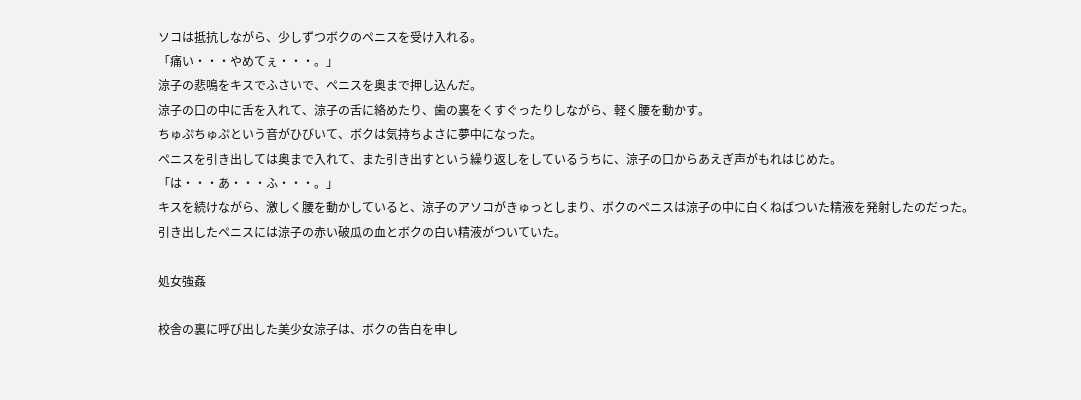ソコは抵抗しながら、少しずつボクのペニスを受け入れる。
「痛い・・・やめてぇ・・・。」
涼子の悲鳴をキスでふさいで、ペニスを奥まで押し込んだ。
涼子の口の中に舌を入れて、涼子の舌に絡めたり、歯の裏をくすぐったりしながら、軽く腰を動かす。
ちゅぷちゅぷという音がひびいて、ボクは気持ちよさに夢中になった。
ペニスを引き出しては奥まで入れて、また引き出すという繰り返しをしているうちに、涼子の口からあえぎ声がもれはじめた。
「は・・・あ・・・ふ・・・。」
キスを続けながら、激しく腰を動かしていると、涼子のアソコがきゅっとしまり、ボクのペニスは涼子の中に白くねばついた精液を発射したのだった。
引き出したペニスには涼子の赤い破瓜の血とボクの白い精液がついていた。

処女強姦

校舎の裏に呼び出した美少女涼子は、ボクの告白を申し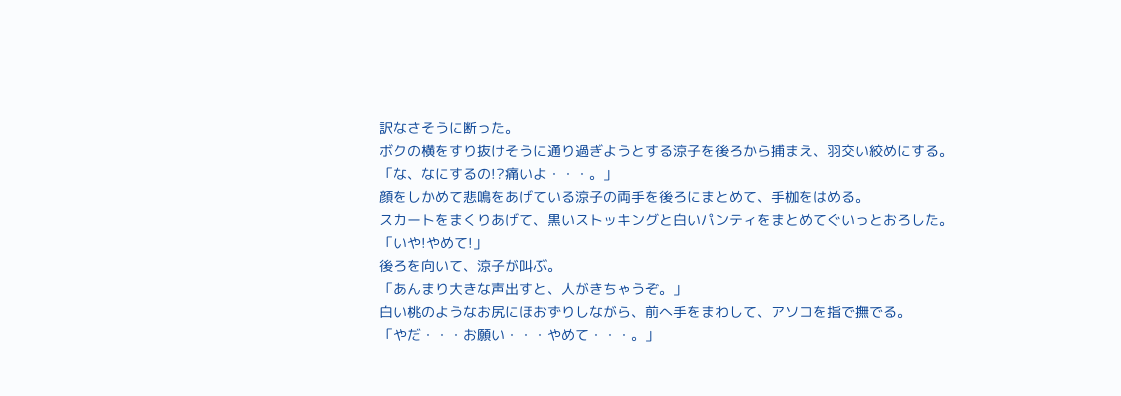訳なさそうに断った。
ボクの横をすり抜けそうに通り過ぎようとする涼子を後ろから捕まえ、羽交い絞めにする。
「な、なにするの!?痛いよ・・・。」
顔をしかめて悲鳴をあげている涼子の両手を後ろにまとめて、手枷をはめる。
スカートをまくりあげて、黒いストッキングと白いパンティをまとめてぐいっとおろした。
「いや!やめて!」
後ろを向いて、涼子が叫ぶ。
「あんまり大きな声出すと、人がきちゃうぞ。」
白い桃のようなお尻にほおずりしながら、前へ手をまわして、アソコを指で撫でる。
「やだ・・・お願い・・・やめて・・・。」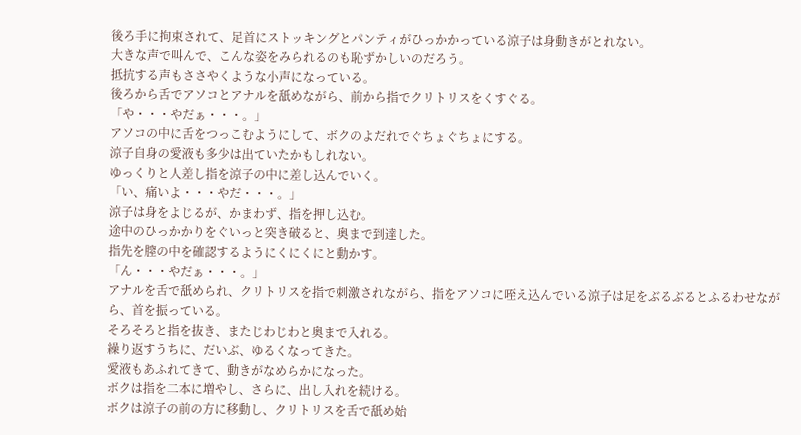後ろ手に拘束されて、足首にストッキングとパンティがひっかかっている涼子は身動きがとれない。
大きな声で叫んで、こんな姿をみられるのも恥ずかしいのだろう。
抵抗する声もささやくような小声になっている。
後ろから舌でアソコとアナルを舐めながら、前から指でクリトリスをくすぐる。
「や・・・やだぁ・・・。」
アソコの中に舌をつっこむようにして、ボクのよだれでぐちょぐちょにする。
涼子自身の愛液も多少は出ていたかもしれない。
ゆっくりと人差し指を涼子の中に差し込んでいく。
「い、痛いよ・・・やだ・・・。」
涼子は身をよじるが、かまわず、指を押し込む。
途中のひっかかりをぐいっと突き破ると、奥まで到達した。
指先を膣の中を確認するようにくにくにと動かす。
「ん・・・やだぁ・・・。」
アナルを舌で舐められ、クリトリスを指で刺激されながら、指をアソコに咥え込んでいる涼子は足をぶるぶるとふるわせながら、首を振っている。
そろそろと指を抜き、またじわじわと奥まで入れる。
繰り返すうちに、だいぶ、ゆるくなってきた。
愛液もあふれてきて、動きがなめらかになった。
ボクは指を二本に増やし、さらに、出し入れを続ける。
ボクは涼子の前の方に移動し、クリトリスを舌で舐め始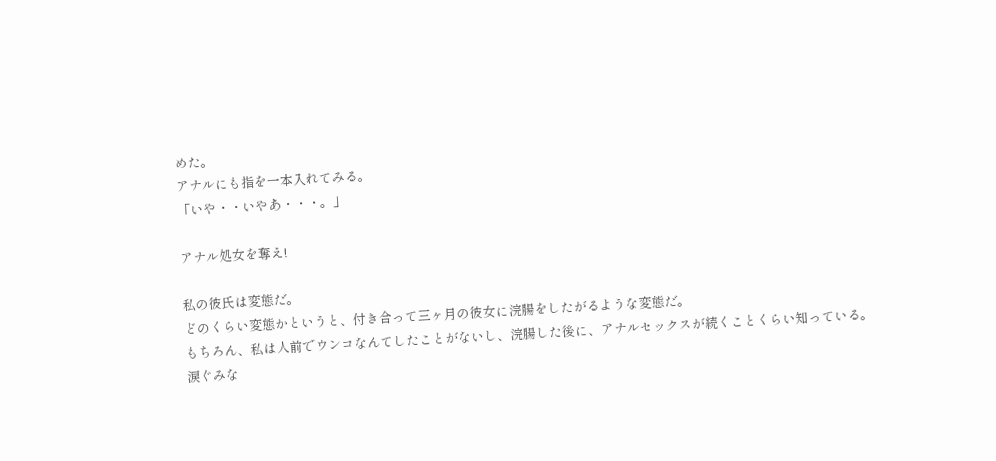めた。
アナルにも指を一本入れてみる。
「いや・・いやあ・・・。」

アナル処女を奪え!

私の彼氏は変態だ。
どのくらい変態かというと、付き合って三ヶ月の彼女に浣腸をしたがるような変態だ。
もちろん、私は人前でウンコなんてしたことがないし、浣腸した後に、アナルセックスが続くことくらい知っている。
涙ぐみな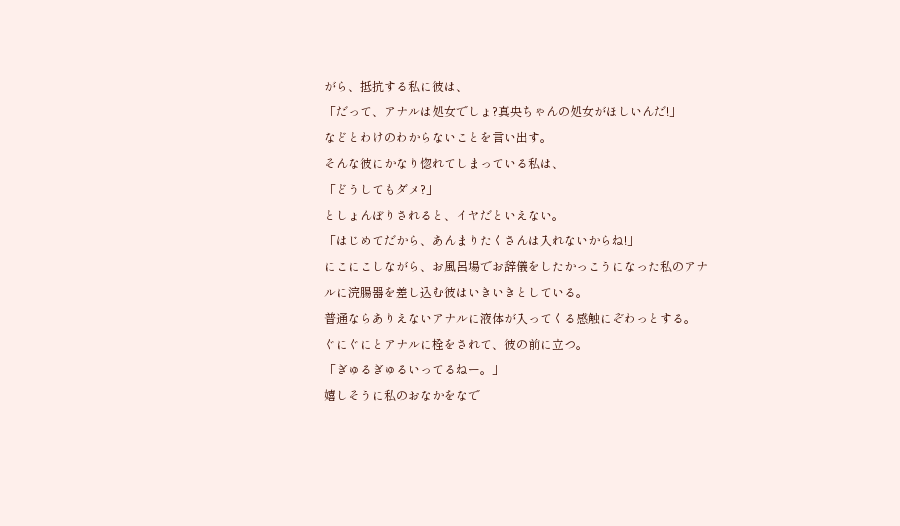がら、抵抗する私に彼は、
「だって、アナルは処女でしょ?真央ちゃんの処女がほしいんだ!」
などとわけのわからないことを言い出す。
そんな彼にかなり惚れてしまっている私は、
「どうしてもダメ?」
としょんぼりされると、イヤだといえない。
「はじめてだから、あんまりたくさんは入れないからね!」
にこにこしながら、お風呂場でお辞儀をしたかっこうになった私のアナルに浣腸器を差し込む彼はいきいきとしている。
普通ならありえないアナルに液体が入ってくる感触にぞわっとする。
ぐにぐにとアナルに栓をされて、彼の前に立つ。
「ぎゅるぎゅるいってるねー。」
嬉しそうに私のおなかをなで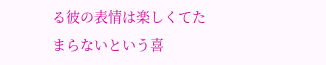る彼の表情は楽しくてたまらないという喜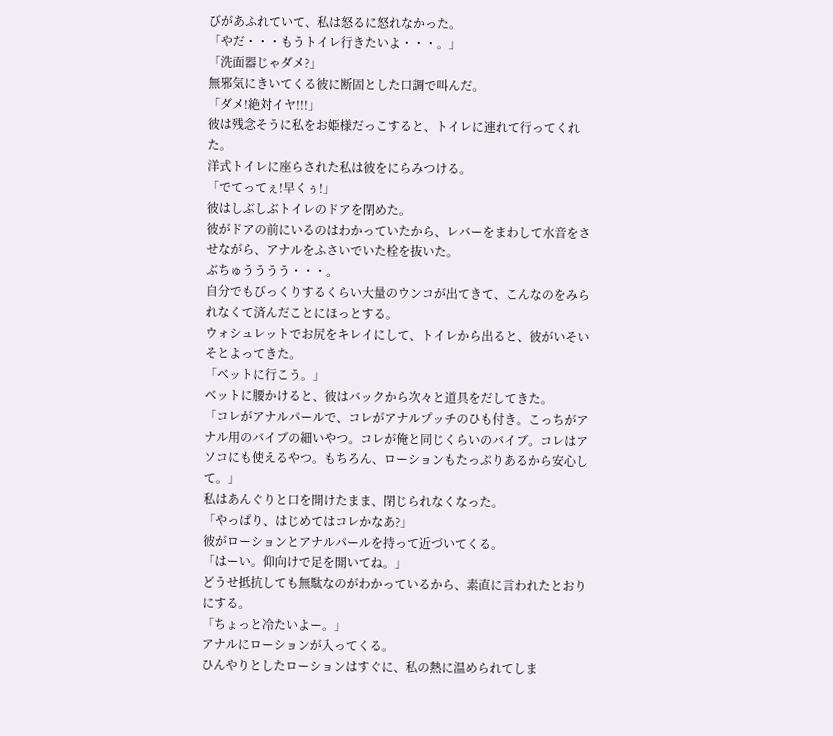びがあふれていて、私は怒るに怒れなかった。
「やだ・・・もうトイレ行きたいよ・・・。」
「洗面器じゃダメ?」
無邪気にきいてくる彼に断固とした口調で叫んだ。
「ダメ!絶対イヤ!!!」
彼は残念そうに私をお姫様だっこすると、トイレに連れて行ってくれた。
洋式トイレに座らされた私は彼をにらみつける。
「でてってぇ!早くぅ!」
彼はしぶしぶトイレのドアを閉めた。
彼がドアの前にいるのはわかっていたから、レバーをまわして水音をさせながら、アナルをふさいでいた栓を抜いた。
ぶちゅうううう・・・。
自分でもびっくりするくらい大量のウンコが出てきて、こんなのをみられなくて済んだことにほっとする。
ウォシュレットでお尻をキレイにして、トイレから出ると、彼がいそいそとよってきた。
「ベットに行こう。」
ベットに腰かけると、彼はバックから次々と道具をだしてきた。
「コレがアナルパールで、コレがアナルプッチのひも付き。こっちがアナル用のバイブの細いやつ。コレが俺と同じくらいのバイブ。コレはアソコにも使えるやつ。もちろん、ローションもたっぷりあるから安心して。」
私はあんぐりと口を開けたまま、閉じられなくなった。
「やっぱり、はじめてはコレかなあ?」
彼がローションとアナルパールを持って近づいてくる。
「はーい。仰向けで足を開いてね。」
どうせ抵抗しても無駄なのがわかっているから、素直に言われたとおりにする。
「ちょっと冷たいよー。」
アナルにローションが入ってくる。
ひんやりとしたローションはすぐに、私の熱に温められてしま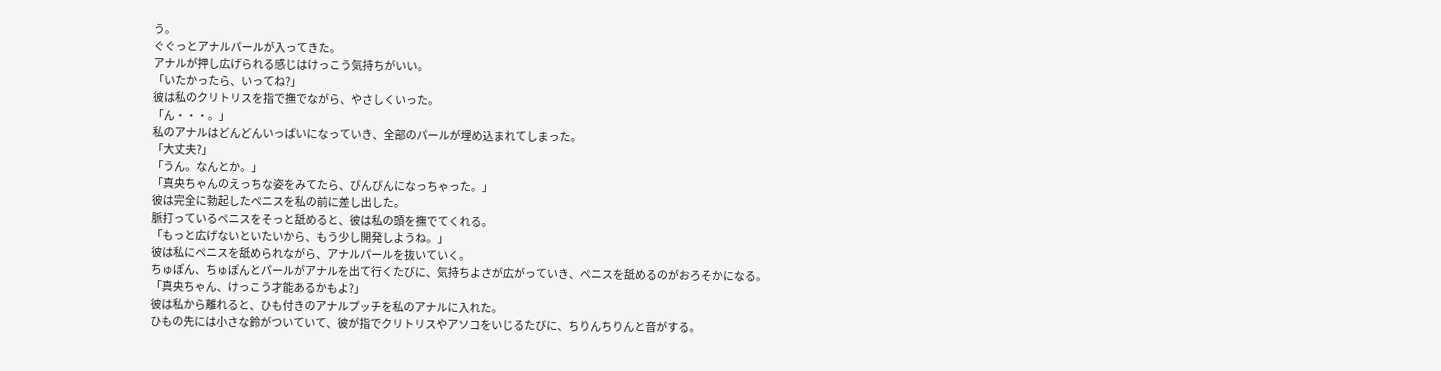う。
ぐぐっとアナルパールが入ってきた。
アナルが押し広げられる感じはけっこう気持ちがいい。
「いたかったら、いってね?」
彼は私のクリトリスを指で撫でながら、やさしくいった。
「ん・・・。」
私のアナルはどんどんいっぱいになっていき、全部のパールが埋め込まれてしまった。
「大丈夫?」
「うん。なんとか。」
「真央ちゃんのえっちな姿をみてたら、びんびんになっちゃった。」
彼は完全に勃起したペニスを私の前に差し出した。
脈打っているペニスをそっと舐めると、彼は私の頭を撫でてくれる。
「もっと広げないといたいから、もう少し開発しようね。」
彼は私にペニスを舐められながら、アナルパールを抜いていく。
ちゅぽん、ちゅぽんとパールがアナルを出て行くたびに、気持ちよさが広がっていき、ペニスを舐めるのがおろそかになる。
「真央ちゃん、けっこう才能あるかもよ?」
彼は私から離れると、ひも付きのアナルプッチを私のアナルに入れた。
ひもの先には小さな鈴がついていて、彼が指でクリトリスやアソコをいじるたびに、ちりんちりんと音がする。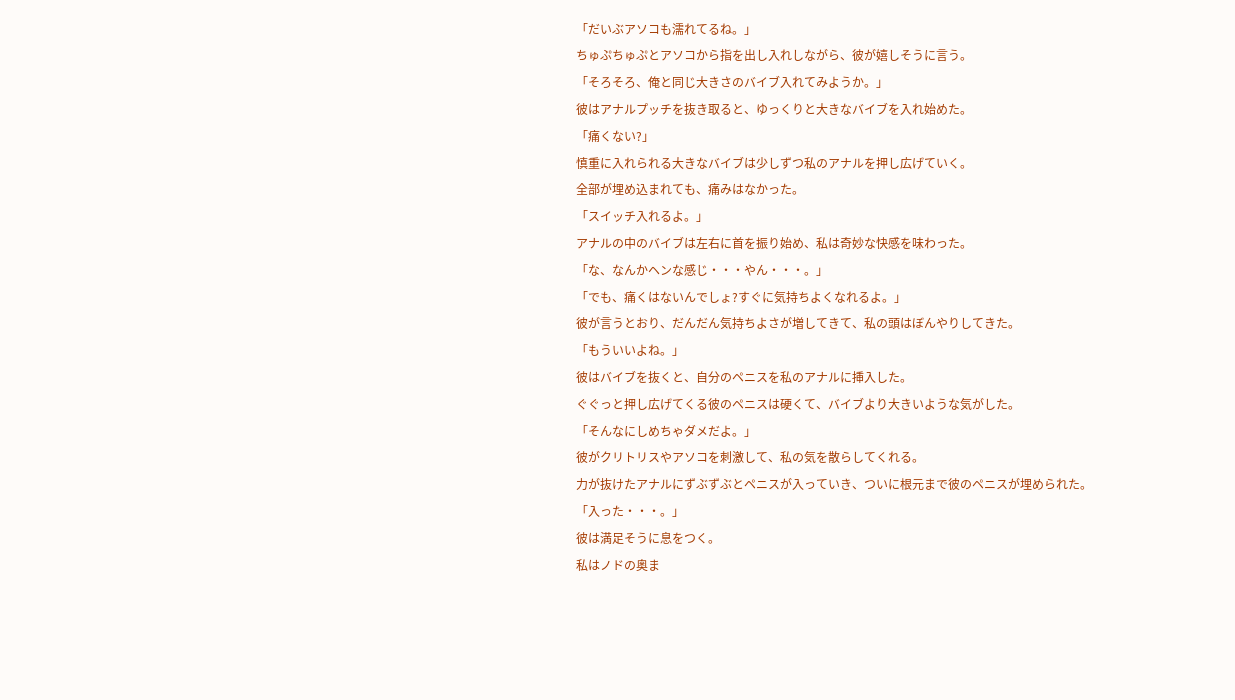「だいぶアソコも濡れてるね。」
ちゅぷちゅぷとアソコから指を出し入れしながら、彼が嬉しそうに言う。
「そろそろ、俺と同じ大きさのバイブ入れてみようか。」
彼はアナルプッチを抜き取ると、ゆっくりと大きなバイブを入れ始めた。
「痛くない?」
慎重に入れられる大きなバイブは少しずつ私のアナルを押し広げていく。
全部が埋め込まれても、痛みはなかった。
「スイッチ入れるよ。」
アナルの中のバイブは左右に首を振り始め、私は奇妙な快感を味わった。
「な、なんかヘンな感じ・・・やん・・・。」
「でも、痛くはないんでしょ?すぐに気持ちよくなれるよ。」
彼が言うとおり、だんだん気持ちよさが増してきて、私の頭はぼんやりしてきた。
「もういいよね。」
彼はバイブを抜くと、自分のペニスを私のアナルに挿入した。
ぐぐっと押し広げてくる彼のペニスは硬くて、バイブより大きいような気がした。
「そんなにしめちゃダメだよ。」
彼がクリトリスやアソコを刺激して、私の気を散らしてくれる。
力が抜けたアナルにずぶずぶとペニスが入っていき、ついに根元まで彼のペニスが埋められた。
「入った・・・。」
彼は満足そうに息をつく。
私はノドの奥ま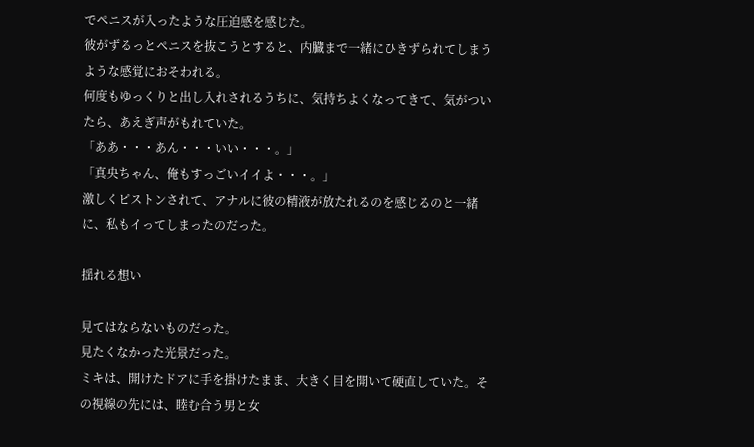でペニスが入ったような圧迫感を感じた。
彼がずるっとペニスを抜こうとすると、内臓まで一緒にひきずられてしまうような感覚におそわれる。
何度もゆっくりと出し入れされるうちに、気持ちよくなってきて、気がついたら、あえぎ声がもれていた。
「ああ・・・あん・・・いい・・・。」
「真央ちゃん、俺もすっごいイイよ・・・。」
激しくピストンされて、アナルに彼の精液が放たれるのを感じるのと一緒に、私もイってしまったのだった。

揺れる想い

見てはならないものだった。
見たくなかった光景だった。
ミキは、開けたドアに手を掛けたまま、大きく目を開いて硬直していた。その視線の先には、睦む合う男と女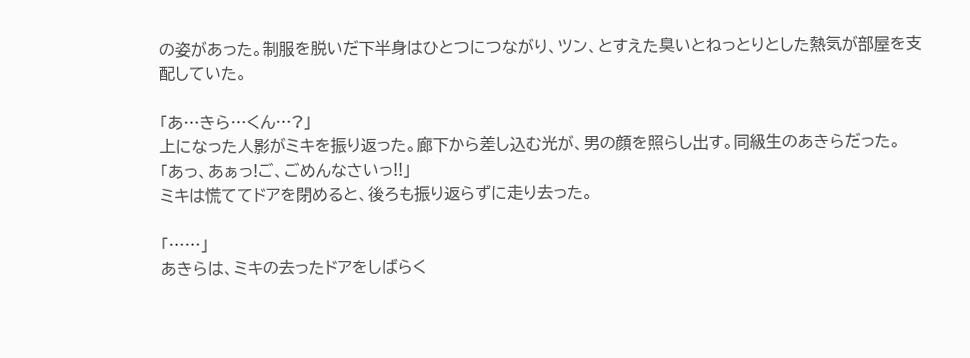の姿があった。制服を脱いだ下半身はひとつにつながり、ツン、とすえた臭いとねっとりとした熱気が部屋を支配していた。

「あ…きら…くん…?」
上になった人影がミキを振り返った。廊下から差し込む光が、男の顔を照らし出す。同級生のあきらだった。
「あっ、あぁっ!ご、ごめんなさいっ!!」
ミキは慌ててドアを閉めると、後ろも振り返らずに走り去った。

「……」
あきらは、ミキの去ったドアをしばらく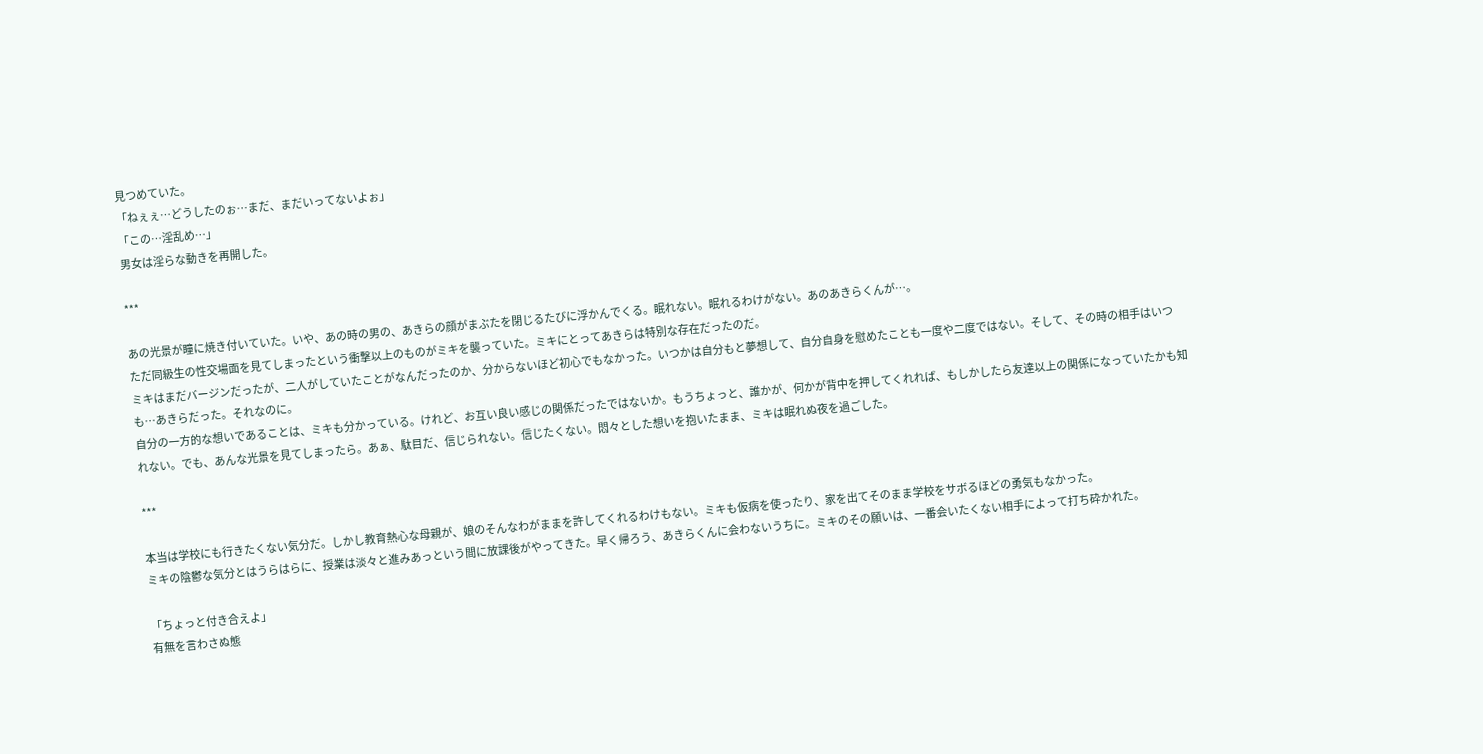見つめていた。
「ねぇぇ…どうしたのぉ…まだ、まだいってないよぉ」
「この…淫乱め…」
男女は淫らな動きを再開した。

***

あの光景が瞳に焼き付いていた。いや、あの時の男の、あきらの顔がまぶたを閉じるたびに浮かんでくる。眠れない。眠れるわけがない。あのあきらくんが…。
ただ同級生の性交場面を見てしまったという衝撃以上のものがミキを襲っていた。ミキにとってあきらは特別な存在だったのだ。
ミキはまだバージンだったが、二人がしていたことがなんだったのか、分からないほど初心でもなかった。いつかは自分もと夢想して、自分自身を慰めたことも一度や二度ではない。そして、その時の相手はいつも…あきらだった。それなのに。
自分の一方的な想いであることは、ミキも分かっている。けれど、お互い良い感じの関係だったではないか。もうちょっと、誰かが、何かが背中を押してくれれば、もしかしたら友達以上の関係になっていたかも知れない。でも、あんな光景を見てしまったら。あぁ、駄目だ、信じられない。信じたくない。悶々とした想いを抱いたまま、ミキは眠れぬ夜を過ごした。

***

本当は学校にも行きたくない気分だ。しかし教育熱心な母親が、娘のそんなわがままを許してくれるわけもない。ミキも仮病を使ったり、家を出てそのまま学校をサボるほどの勇気もなかった。
ミキの陰鬱な気分とはうらはらに、授業は淡々と進みあっという間に放課後がやってきた。早く帰ろう、あきらくんに会わないうちに。ミキのその願いは、一番会いたくない相手によって打ち砕かれた。

「ちょっと付き合えよ」
有無を言わさぬ態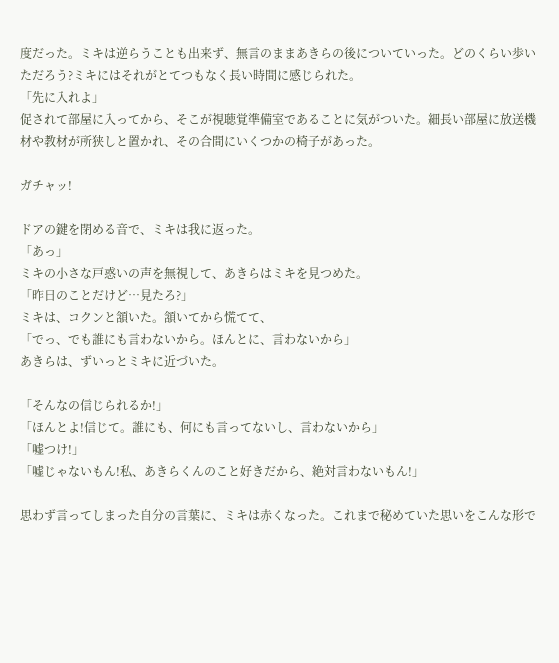度だった。ミキは逆らうことも出来ず、無言のままあきらの後についていった。どのくらい歩いただろう?ミキにはそれがとてつもなく長い時間に感じられた。
「先に入れよ」
促されて部屋に入ってから、そこが視聴覚準備室であることに気がついた。細長い部屋に放送機材や教材が所狭しと置かれ、その合間にいくつかの椅子があった。

ガチャッ!

ドアの鍵を閉める音で、ミキは我に返った。
「あっ」
ミキの小さな戸惑いの声を無視して、あきらはミキを見つめた。
「昨日のことだけど…見たろ?」
ミキは、コクンと頷いた。頷いてから慌てて、
「でっ、でも誰にも言わないから。ほんとに、言わないから」
あきらは、ずいっとミキに近づいた。

「そんなの信じられるか!」
「ほんとよ!信じて。誰にも、何にも言ってないし、言わないから」
「嘘つけ!」
「嘘じゃないもん!私、あきらくんのこと好きだから、絶対言わないもん!」

思わず言ってしまった自分の言葉に、ミキは赤くなった。これまで秘めていた思いをこんな形で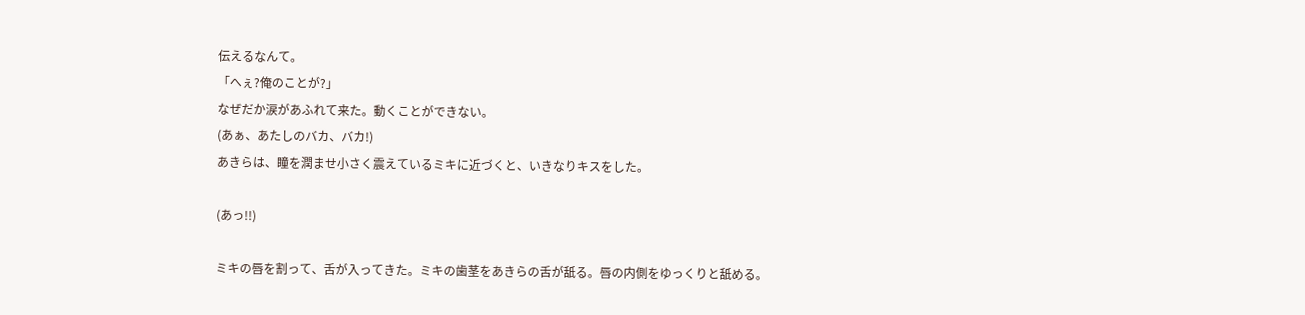伝えるなんて。
「へぇ?俺のことが?」
なぜだか涙があふれて来た。動くことができない。
(あぁ、あたしのバカ、バカ!)
あきらは、瞳を潤ませ小さく震えているミキに近づくと、いきなりキスをした。

(あっ!!)

ミキの唇を割って、舌が入ってきた。ミキの歯茎をあきらの舌が舐る。唇の内側をゆっくりと舐める。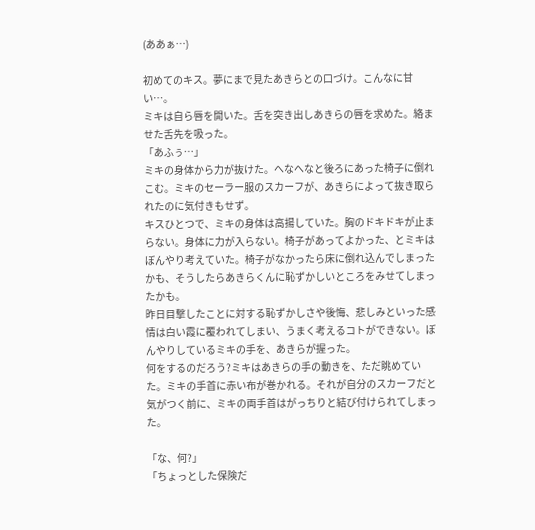(ああぁ…)

初めてのキス。夢にまで見たあきらとの口づけ。こんなに甘い…。
ミキは自ら唇を開いた。舌を突き出しあきらの唇を求めた。絡ませた舌先を吸った。
「あふぅ…」
ミキの身体から力が抜けた。へなへなと後ろにあった椅子に倒れこむ。ミキのセーラー服のスカーフが、あきらによって抜き取られたのに気付きもせず。
キスひとつで、ミキの身体は高揚していた。胸のドキドキが止まらない。身体に力が入らない。椅子があってよかった、とミキはぼんやり考えていた。椅子がなかったら床に倒れ込んでしまったかも、そうしたらあきらくんに恥ずかしいところをみせてしまったかも。
昨日目撃したことに対する恥ずかしさや後悔、悲しみといった感情は白い霞に覆われてしまい、うまく考えるコトができない。ぼんやりしているミキの手を、あきらが握った。
何をするのだろう?ミキはあきらの手の動きを、ただ眺めていた。ミキの手首に赤い布が巻かれる。それが自分のスカーフだと気がつく前に、ミキの両手首はがっちりと結び付けられてしまった。

「な、何?」
「ちょっとした保険だ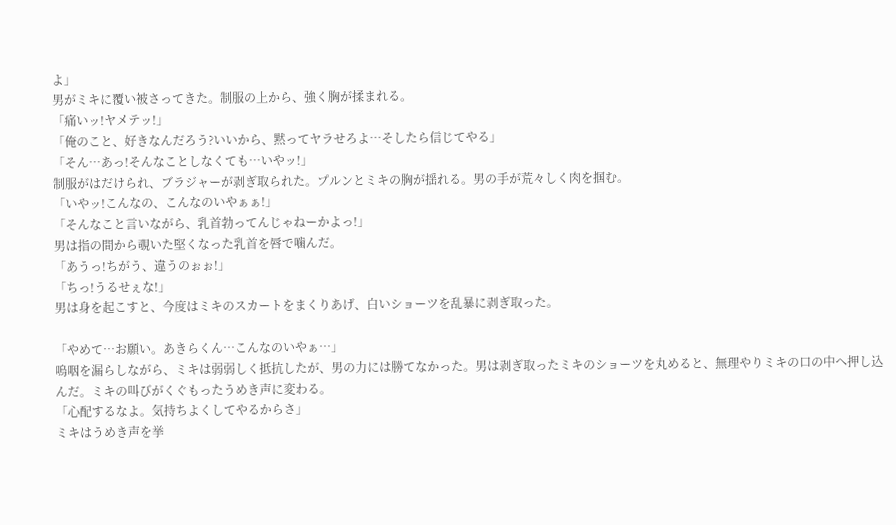よ」
男がミキに覆い被さってきた。制服の上から、強く胸が揉まれる。
「痛いッ!ヤメテッ!」
「俺のこと、好きなんだろう?いいから、黙ってヤラせろよ…そしたら信じてやる」
「そん…あっ!そんなことしなくても…いやッ!」
制服がはだけられ、ブラジャーが剥ぎ取られた。プルンとミキの胸が揺れる。男の手が荒々しく肉を掴む。
「いやッ!こんなの、こんなのいやぁぁ!」
「そんなこと言いながら、乳首勃ってんじゃねーかよっ!」
男は指の間から覗いた堅くなった乳首を唇で噛んだ。
「あうっ!ちがう、違うのぉぉ!」
「ちっ!うるせぇな!」
男は身を起こすと、今度はミキのスカートをまくりあげ、白いショーツを乱暴に剥ぎ取った。

「やめて…お願い。あきらくん…こんなのいやぁ…」
嗚咽を漏らしながら、ミキは弱弱しく抵抗したが、男の力には勝てなかった。男は剥ぎ取ったミキのショーツを丸めると、無理やりミキの口の中へ押し込んだ。ミキの叫びがくぐもったうめき声に変わる。
「心配するなよ。気持ちよくしてやるからさ」
ミキはうめき声を挙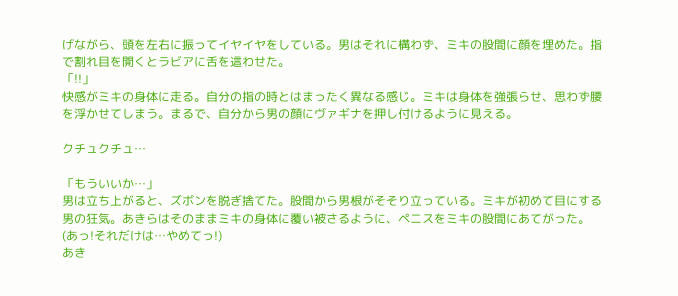げながら、頭を左右に振ってイヤイヤをしている。男はそれに構わず、ミキの股間に顔を埋めた。指で割れ目を開くとラビアに舌を這わせた。
「!!」
快感がミキの身体に走る。自分の指の時とはまったく異なる感じ。ミキは身体を強張らせ、思わず腰を浮かせてしまう。まるで、自分から男の顔にヴァギナを押し付けるように見える。

クチュクチュ…

「もういいか…」
男は立ち上がると、ズボンを脱ぎ捨てた。股間から男根がそそり立っている。ミキが初めて目にする男の狂気。あきらはそのままミキの身体に覆い被さるように、ペニスをミキの股間にあてがった。
(あっ!それだけは…やめてっ!)
あき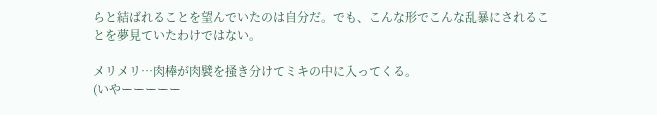らと結ばれることを望んでいたのは自分だ。でも、こんな形でこんな乱暴にされることを夢見ていたわけではない。

メリメリ…肉棒が肉襞を掻き分けてミキの中に入ってくる。
(いやーーーーー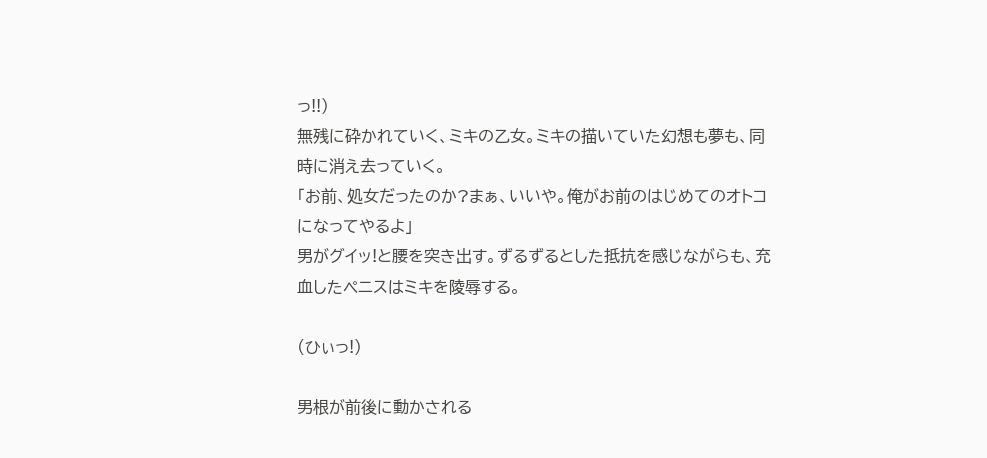っ!!)
無残に砕かれていく、ミキの乙女。ミキの描いていた幻想も夢も、同時に消え去っていく。
「お前、処女だったのか?まぁ、いいや。俺がお前のはじめてのオトコになってやるよ」
男がグイッ!と腰を突き出す。ずるずるとした抵抗を感じながらも、充血したペニスはミキを陵辱する。

(ひぃっ!)

男根が前後に動かされる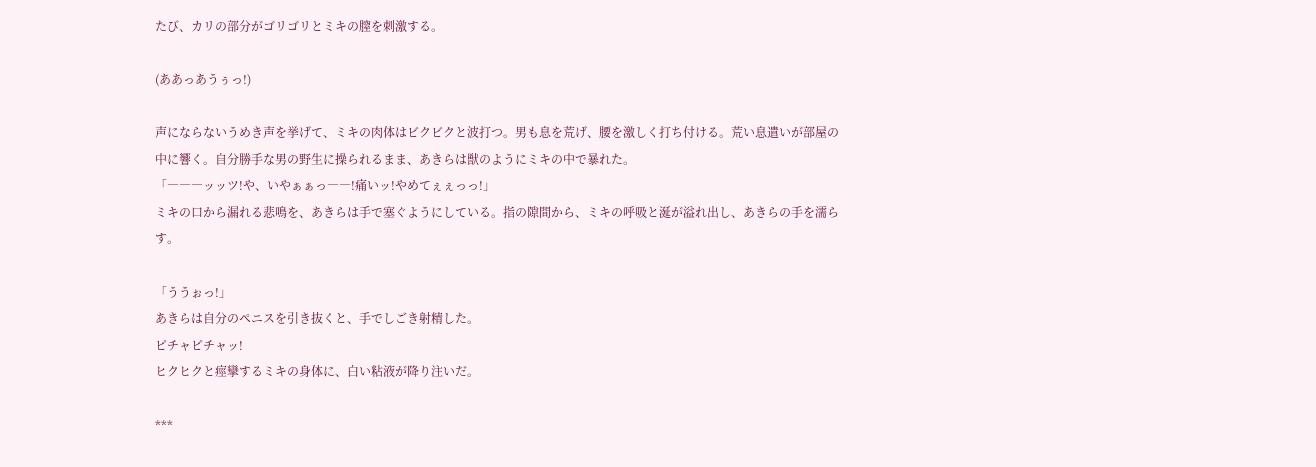たび、カリの部分がゴリゴリとミキの膣を刺激する。

(ああっあうぅっ!)

声にならないうめき声を挙げて、ミキの肉体はビクビクと波打つ。男も息を荒げ、腰を激しく打ち付ける。荒い息遣いが部屋の中に響く。自分勝手な男の野生に操られるまま、あきらは獣のようにミキの中で暴れた。
「―――ッッツ!や、いやぁぁっ――!痛いッ!やめてぇぇっっ!」
ミキの口から漏れる悲鳴を、あきらは手で塞ぐようにしている。指の隙間から、ミキの呼吸と涎が溢れ出し、あきらの手を濡らす。

「ううぉっ!」
あきらは自分のペニスを引き抜くと、手でしごき射精した。
ピチャピチャッ!
ヒクヒクと痙攣するミキの身体に、白い粘液が降り注いだ。

***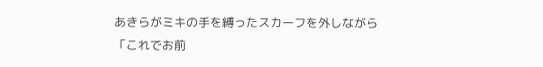あきらがミキの手を縛ったスカーフを外しながら
「これでお前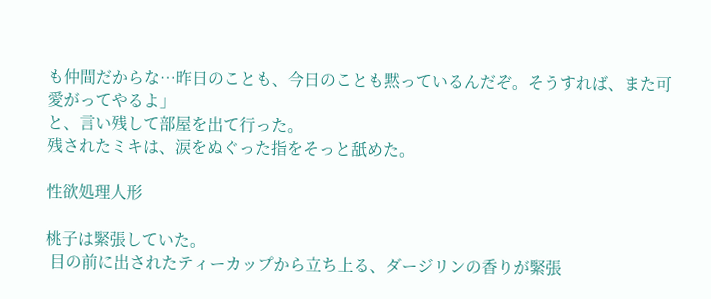も仲間だからな…昨日のことも、今日のことも黙っているんだぞ。そうすれば、また可愛がってやるよ」
と、言い残して部屋を出て行った。
残されたミキは、涙をぬぐった指をそっと舐めた。

性欲処理人形

桃子は緊張していた。
 目の前に出されたティーカップから立ち上る、ダージリンの香りが緊張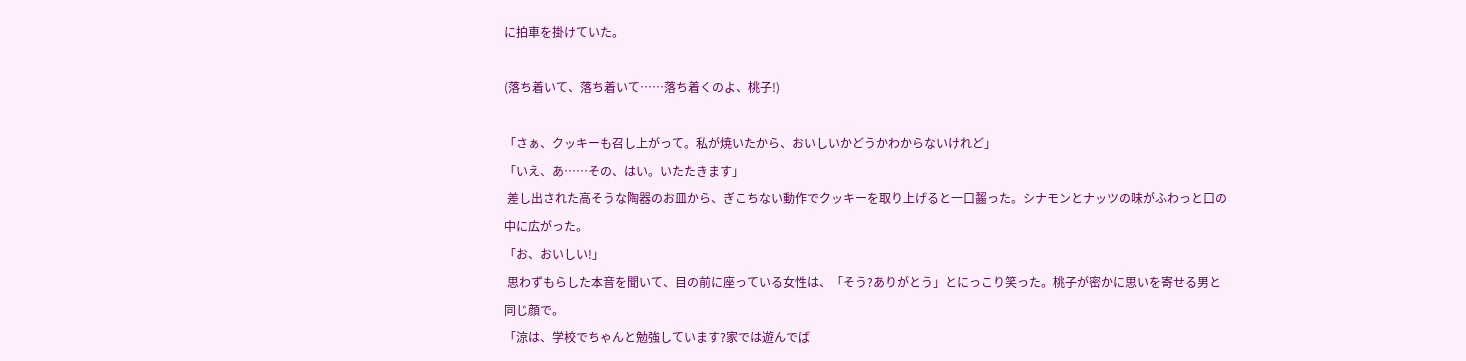に拍車を掛けていた。

(落ち着いて、落ち着いて……落ち着くのよ、桃子!)

「さぁ、クッキーも召し上がって。私が焼いたから、おいしいかどうかわからないけれど」
「いえ、あ……その、はい。いたたきます」
 差し出された高そうな陶器のお皿から、ぎこちない動作でクッキーを取り上げると一口齧った。シナモンとナッツの味がふわっと口の中に広がった。
「お、おいしい!」
 思わずもらした本音を聞いて、目の前に座っている女性は、「そう?ありがとう」とにっこり笑った。桃子が密かに思いを寄せる男と同じ顔で。
「涼は、学校でちゃんと勉強しています?家では遊んでば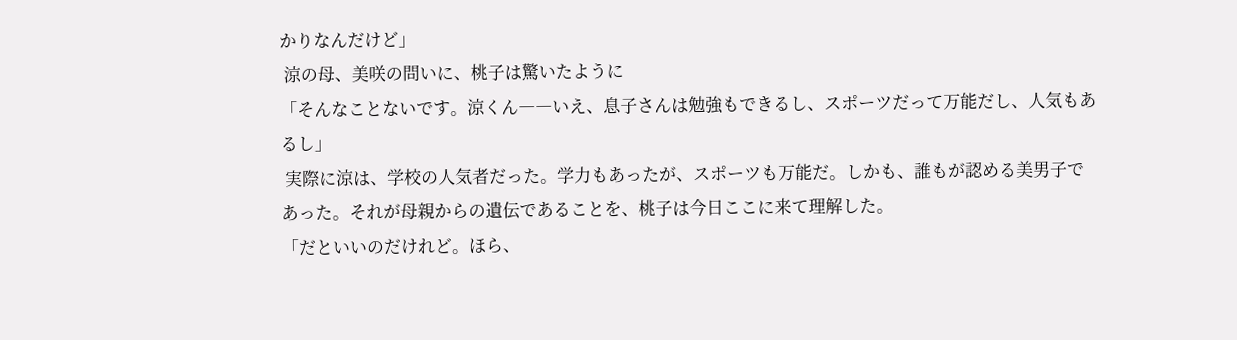かりなんだけど」
 涼の母、美咲の問いに、桃子は驚いたように
「そんなことないです。涼くん――いえ、息子さんは勉強もできるし、スポーツだって万能だし、人気もあるし」
 実際に涼は、学校の人気者だった。学力もあったが、スポーツも万能だ。しかも、誰もが認める美男子であった。それが母親からの遺伝であることを、桃子は今日ここに来て理解した。
「だといいのだけれど。ほら、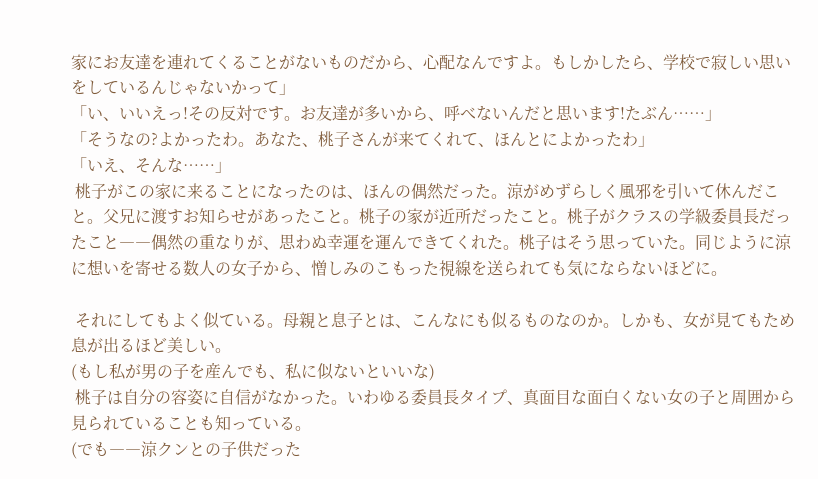家にお友達を連れてくることがないものだから、心配なんですよ。もしかしたら、学校で寂しい思いをしているんじゃないかって」
「い、いいえっ!その反対です。お友達が多いから、呼べないんだと思います!たぶん……」
「そうなの?よかったわ。あなた、桃子さんが来てくれて、ほんとによかったわ」
「いえ、そんな……」
 桃子がこの家に来ることになったのは、ほんの偶然だった。涼がめずらしく風邪を引いて休んだこと。父兄に渡すお知らせがあったこと。桃子の家が近所だったこと。桃子がクラスの学級委員長だったこと――偶然の重なりが、思わぬ幸運を運んできてくれた。桃子はそう思っていた。同じように涼に想いを寄せる数人の女子から、憎しみのこもった視線を送られても気にならないほどに。

 それにしてもよく似ている。母親と息子とは、こんなにも似るものなのか。しかも、女が見てもため息が出るほど美しい。
(もし私が男の子を産んでも、私に似ないといいな)
 桃子は自分の容姿に自信がなかった。いわゆる委員長タイプ、真面目な面白くない女の子と周囲から見られていることも知っている。
(でも――涼クンとの子供だった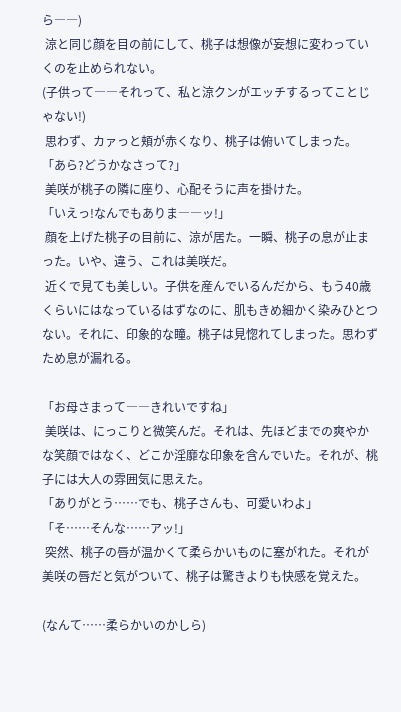ら――)
 涼と同じ顔を目の前にして、桃子は想像が妄想に変わっていくのを止められない。
(子供って――それって、私と涼クンがエッチするってことじゃない!)
 思わず、カァっと頬が赤くなり、桃子は俯いてしまった。
「あら?どうかなさって?」
 美咲が桃子の隣に座り、心配そうに声を掛けた。
「いえっ!なんでもありま――ッ!」
 顔を上げた桃子の目前に、涼が居た。一瞬、桃子の息が止まった。いや、違う、これは美咲だ。
 近くで見ても美しい。子供を産んでいるんだから、もう40歳くらいにはなっているはずなのに、肌もきめ細かく染みひとつない。それに、印象的な瞳。桃子は見惚れてしまった。思わずため息が漏れる。

「お母さまって――きれいですね」
 美咲は、にっこりと微笑んだ。それは、先ほどまでの爽やかな笑顔ではなく、どこか淫靡な印象を含んでいた。それが、桃子には大人の雰囲気に思えた。
「ありがとう……でも、桃子さんも、可愛いわよ」
「そ……そんな……アッ!」
 突然、桃子の唇が温かくて柔らかいものに塞がれた。それが美咲の唇だと気がついて、桃子は驚きよりも快感を覚えた。

(なんて……柔らかいのかしら)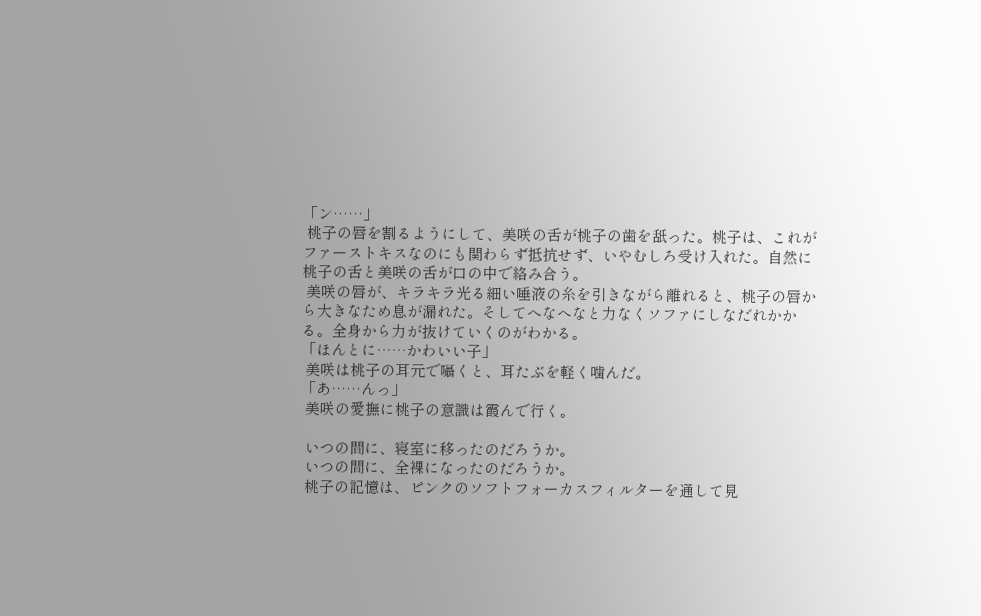「ン……」
 桃子の唇を割るようにして、美咲の舌が桃子の歯を舐った。桃子は、これがファーストキスなのにも関わらず抵抗せず、いやむしろ受け入れた。自然に桃子の舌と美咲の舌が口の中で絡み合う。
 美咲の唇が、キラキラ光る細い唾液の糸を引きながら離れると、桃子の唇から大きなため息が漏れた。そしてへなへなと力なくソファにしなだれかかる。全身から力が抜けていくのがわかる。
「ほんとに……かわいい子」
 美咲は桃子の耳元で囁くと、耳たぶを軽く噛んだ。
「あ……んっ」
 美咲の愛撫に桃子の意識は霞んで行く。

 いつの間に、寝室に移ったのだろうか。
 いつの間に、全裸になったのだろうか。
 桃子の記憶は、ピンクのソフトフォーカスフィルターを通して見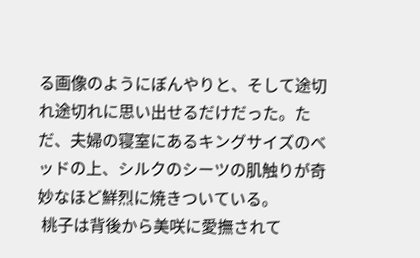る画像のようにぼんやりと、そして途切れ途切れに思い出せるだけだった。ただ、夫婦の寝室にあるキングサイズのベッドの上、シルクのシーツの肌触りが奇妙なほど鮮烈に焼きついている。
 桃子は背後から美咲に愛撫されて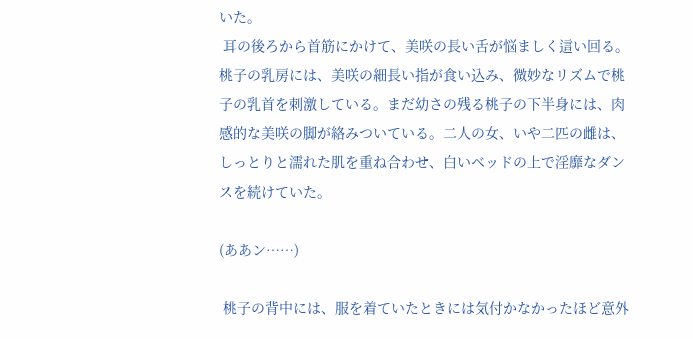いた。
 耳の後ろから首筋にかけて、美咲の長い舌が悩ましく這い回る。桃子の乳房には、美咲の細長い指が食い込み、微妙なリズムで桃子の乳首を刺激している。まだ幼さの残る桃子の下半身には、肉感的な美咲の脚が絡みついている。二人の女、いや二匹の雌は、しっとりと濡れた肌を重ね合わせ、白いベッドの上で淫靡なダンスを続けていた。

(ああン……)

 桃子の背中には、服を着ていたときには気付かなかったほど意外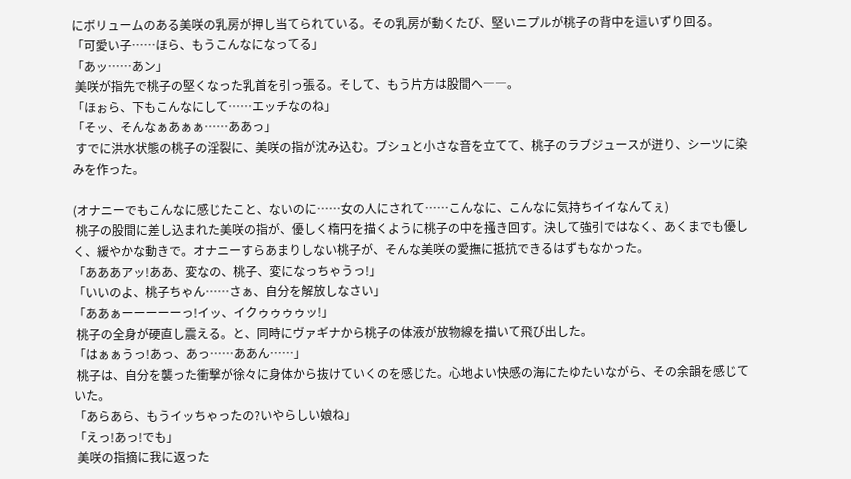にボリュームのある美咲の乳房が押し当てられている。その乳房が動くたび、堅いニプルが桃子の背中を這いずり回る。
「可愛い子……ほら、もうこんなになってる」
「あッ……あン」
 美咲が指先で桃子の堅くなった乳首を引っ張る。そして、もう片方は股間へ――。
「ほぉら、下もこんなにして……エッチなのね」
「そッ、そんなぁあぁぁ……ああっ」
 すでに洪水状態の桃子の淫裂に、美咲の指が沈み込む。ブシュと小さな音を立てて、桃子のラブジュースが迸り、シーツに染みを作った。

(オナニーでもこんなに感じたこと、ないのに……女の人にされて……こんなに、こんなに気持ちイイなんてぇ)
 桃子の股間に差し込まれた美咲の指が、優しく楕円を描くように桃子の中を掻き回す。決して強引ではなく、あくまでも優しく、緩やかな動きで。オナニーすらあまりしない桃子が、そんな美咲の愛撫に抵抗できるはずもなかった。
「あああアッ!ああ、変なの、桃子、変になっちゃうっ!」
「いいのよ、桃子ちゃん……さぁ、自分を解放しなさい」
「ああぁーーーーーっ!イッ、イクゥゥゥゥッ!」
 桃子の全身が硬直し震える。と、同時にヴァギナから桃子の体液が放物線を描いて飛び出した。
「はぁぁうっ!あっ、あっ……ああん……」
 桃子は、自分を襲った衝撃が徐々に身体から抜けていくのを感じた。心地よい快感の海にたゆたいながら、その余韻を感じていた。
「あらあら、もうイッちゃったの?いやらしい娘ね」
「えっ!あっ!でも」
 美咲の指摘に我に返った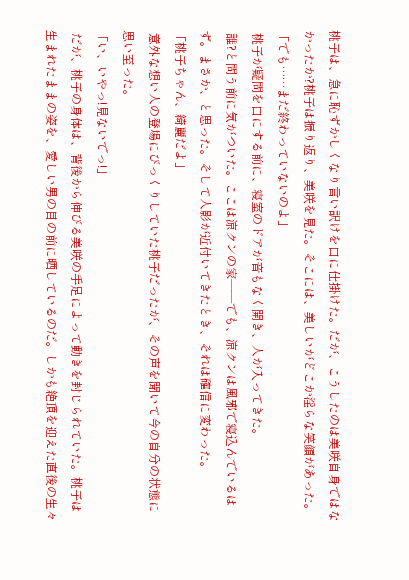桃子は、急に恥ずかしくなり言い訳けを口に仕掛けた。だが、こうしたのは美咲自身ではなかったか?桃子は振り返り、美咲を見た。そこには、美しいがどこか淫らな笑顔があった。
「でも……まだ終わっていないのよ」
 桃子が疑問を口にする前に、寝室のドアが音もなく開き、人が入ってきた。
 誰?と問う前に気がついた。ここは涼クンの家――でも、涼クンは風邪で寝込んでいるはず。まさか、と思った。そして人影が近付いてきたとき、それは確信に変わった。
「桃子ちゃん、綺麗だよ」
 意外な想い人の登場にびっくりしていた桃子だったが、その声を聞いて今の自分の状態に思い至った。
「い、いやっ!見ないでっ!」
 だが、桃子の身体は、背後から伸びる美咲の手足によって動きを封じられていた。桃子は生まれたままの姿を、愛しい男の目の前に晒しているのだ。しかも絶頂を迎えた直後の生々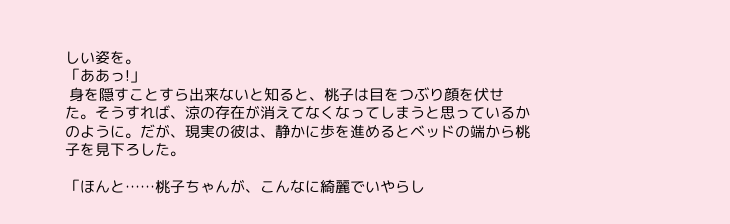しい姿を。
「ああっ!」
 身を隠すことすら出来ないと知ると、桃子は目をつぶり顔を伏せた。そうすれば、涼の存在が消えてなくなってしまうと思っているかのように。だが、現実の彼は、静かに歩を進めるとベッドの端から桃子を見下ろした。

「ほんと……桃子ちゃんが、こんなに綺麗でいやらし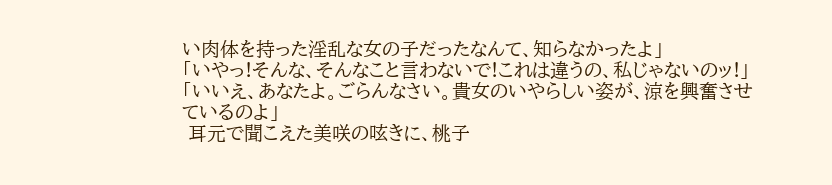い肉体を持った淫乱な女の子だったなんて、知らなかったよ」
「いやっ!そんな、そんなこと言わないで!これは違うの、私じゃないのッ!」
「いいえ、あなたよ。ごらんなさい。貴女のいやらしい姿が、涼を興奮させているのよ」
 耳元で聞こえた美咲の呟きに、桃子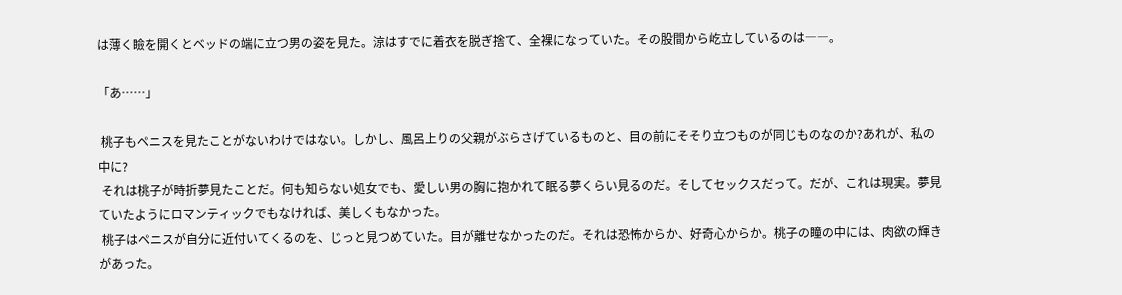は薄く瞼を開くとベッドの端に立つ男の姿を見た。涼はすでに着衣を脱ぎ捨て、全裸になっていた。その股間から屹立しているのは――。

「あ……」

 桃子もペニスを見たことがないわけではない。しかし、風呂上りの父親がぶらさげているものと、目の前にそそり立つものが同じものなのか?あれが、私の中に?
 それは桃子が時折夢見たことだ。何も知らない処女でも、愛しい男の胸に抱かれて眠る夢くらい見るのだ。そしてセックスだって。だが、これは現実。夢見ていたようにロマンティックでもなければ、美しくもなかった。
 桃子はペニスが自分に近付いてくるのを、じっと見つめていた。目が離せなかったのだ。それは恐怖からか、好奇心からか。桃子の瞳の中には、肉欲の輝きがあった。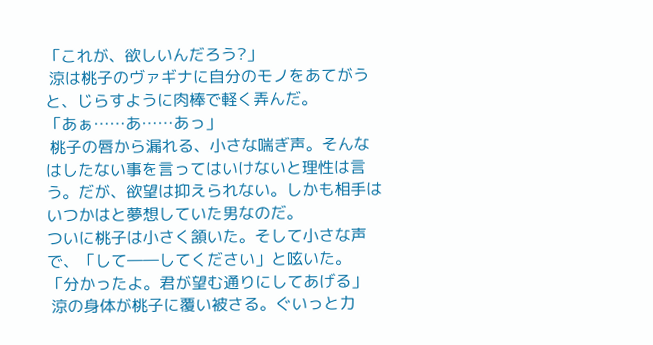「これが、欲しいんだろう?」
 涼は桃子のヴァギナに自分のモノをあてがうと、じらすように肉棒で軽く弄んだ。
「あぁ……あ……あっ」
 桃子の唇から漏れる、小さな喘ぎ声。そんなはしたない事を言ってはいけないと理性は言う。だが、欲望は抑えられない。しかも相手はいつかはと夢想していた男なのだ。
ついに桃子は小さく頷いた。そして小さな声で、「して――してください」と呟いた。
「分かったよ。君が望む通りにしてあげる」
 涼の身体が桃子に覆い被さる。ぐいっと力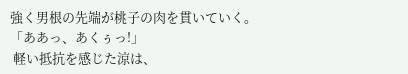強く男根の先端が桃子の肉を貫いていく。
「ああっ、あくぅっ!」
 軽い抵抗を感じた涼は、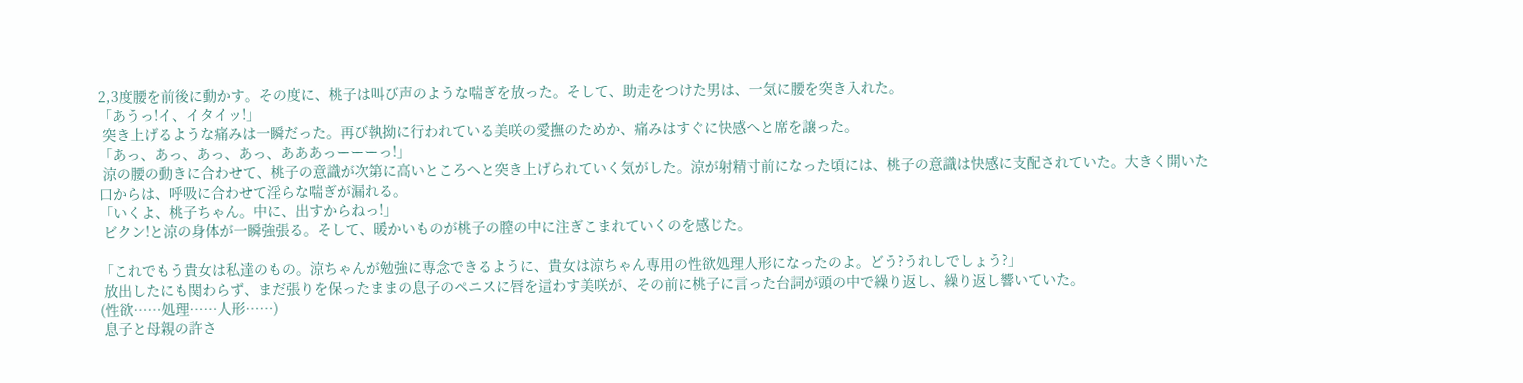2,3度腰を前後に動かす。その度に、桃子は叫び声のような喘ぎを放った。そして、助走をつけた男は、一気に腰を突き入れた。
「あうっ!イ、イタイッ!」
 突き上げるような痛みは一瞬だった。再び執拗に行われている美咲の愛撫のためか、痛みはすぐに快感へと席を譲った。
「あっ、あっ、あっ、あっ、あああっーーーっ!」
 涼の腰の動きに合わせて、桃子の意識が次第に高いところへと突き上げられていく気がした。涼が射精寸前になった頃には、桃子の意識は快感に支配されていた。大きく開いた口からは、呼吸に合わせて淫らな喘ぎが漏れる。
「いくよ、桃子ちゃん。中に、出すからねっ!」
 ビクン!と涼の身体が一瞬強張る。そして、暖かいものが桃子の膣の中に注ぎこまれていくのを感じた。

「これでもう貴女は私達のもの。涼ちゃんが勉強に専念できるように、貴女は涼ちゃん専用の性欲処理人形になったのよ。どう?うれしでしょう?」
 放出したにも関わらず、まだ張りを保ったままの息子のペニスに唇を這わす美咲が、その前に桃子に言った台詞が頭の中で繰り返し、繰り返し響いていた。
(性欲……処理……人形……)
 息子と母親の許さ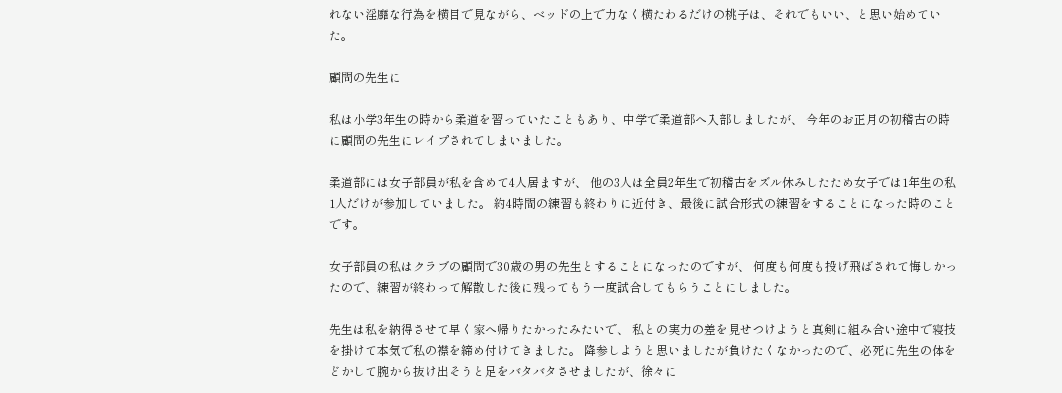れない淫靡な行為を横目で見ながら、ベッドの上で力なく横たわるだけの桃子は、それでもいい、と思い始めていた。

顧問の先生に

私は小学3年生の時から柔道を習っていたこともあり、中学で柔道部へ入部しましたが、 今年のお正月の初稽古の時に顧問の先生にレイプされてしまいました。

柔道部には女子部員が私を含めて4人居ますが、 他の3人は全員2年生で初稽古をズル休みしたため女子では1年生の私1人だけが参加していました。 約4時間の練習も終わりに近付き、最後に試合形式の練習をすることになった時のことです。

女子部員の私はクラブの顧問で30歳の男の先生とすることになったのですが、 何度も何度も投げ飛ばされて悔しかったので、練習が終わって解散した後に残ってもう一度試合してもらうことにしました。

先生は私を納得させて早く家へ帰りたかったみたいで、 私との実力の差を見せつけようと真剣に組み合い途中で寝技を掛けて本気で私の襟を締め付けてきました。 降参しようと思いましたが負けたくなかったので、必死に先生の体をどかして腕から抜け出そうと足をバタバタさせましたが、徐々に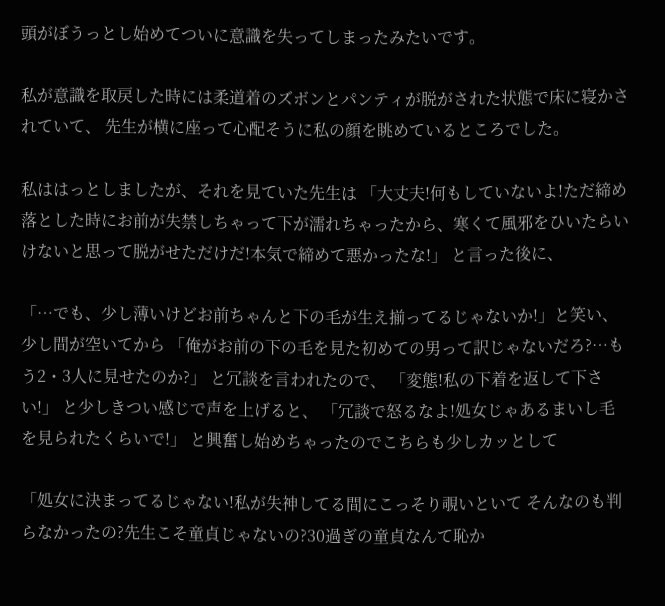頭がぼうっとし始めてついに意識を失ってしまったみたいです。

私が意識を取戻した時には柔道着のズボンとパンティが脱がされた状態で床に寝かされていて、 先生が横に座って心配そうに私の顔を眺めているところでした。

私ははっとしましたが、それを見ていた先生は 「大丈夫!何もしていないよ!ただ締め落とした時にお前が失禁しちゃって下が濡れちゃったから、寒くて風邪をひいたらいけないと思って脱がせただけだ!本気で締めて悪かったな!」 と言った後に、

「…でも、少し薄いけどお前ちゃんと下の毛が生え揃ってるじゃないか!」と笑い、 少し間が空いてから 「俺がお前の下の毛を見た初めての男って訳じゃないだろ?…もう2・3人に見せたのか?」 と冗談を言われたので、 「変態!私の下着を返して下さい!」 と少しきつい感じで声を上げると、 「冗談で怒るなよ!処女じゃあるまいし毛を見られたくらいで!」 と興奮し始めちゃったのでこちらも少しカッとして

「処女に決まってるじゃない!私が失神してる間にこっそり覗いといて そんなのも判らなかったの?先生こそ童貞じゃないの?30過ぎの童貞なんて恥か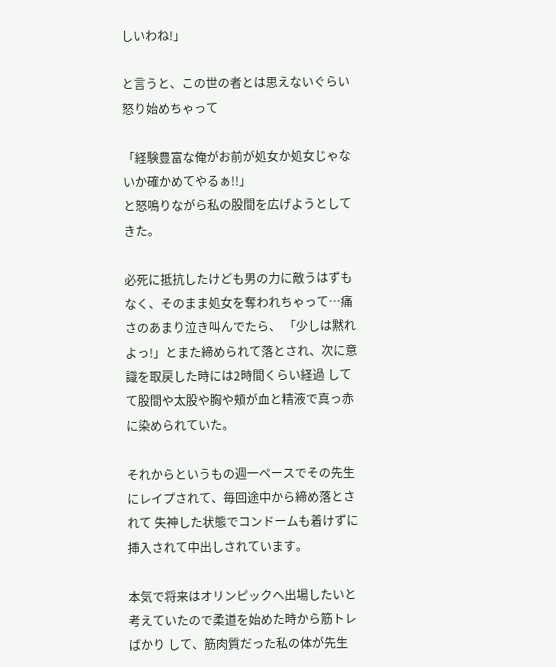しいわね!」

と言うと、この世の者とは思えないぐらい怒り始めちゃって

「経験豊富な俺がお前が処女か処女じゃないか確かめてやるぁ!!」
と怒鳴りながら私の股間を広げようとしてきた。

必死に抵抗したけども男の力に敵うはずもなく、そのまま処女を奪われちゃって…痛さのあまり泣き叫んでたら、 「少しは黙れよっ!」とまた締められて落とされ、次に意識を取戻した時には2時間くらい経過 してて股間や太股や胸や頬が血と精液で真っ赤に染められていた。

それからというもの週一ペースでその先生にレイプされて、毎回途中から締め落とされて 失神した状態でコンドームも着けずに挿入されて中出しされています。

本気で将来はオリンピックへ出場したいと考えていたので柔道を始めた時から筋トレばかり して、筋肉質だった私の体が先生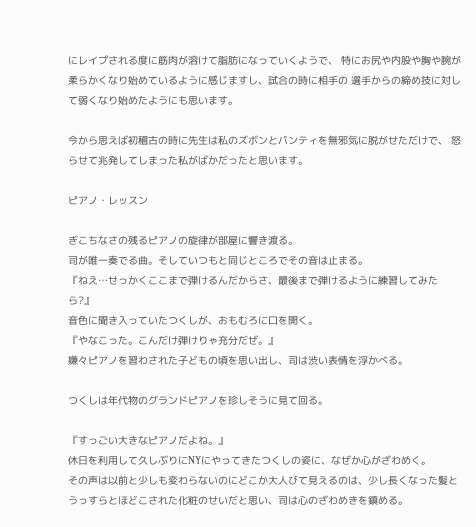にレイプされる度に筋肉が溶けて脂肪になっていくようで、 特にお尻や内股や胸や腕が柔らかくなり始めているように感じますし、試合の時に相手の 選手からの締め技に対して弱くなり始めたようにも思います。

今から思えば初稽古の時に先生は私のズボンとパンティを無邪気に脱がせただけで、 怒らせて兆発してしまった私がばかだったと思います。

ピアノ・レッスン

ぎこちなさの残るピアノの旋律が部屋に響き渡る。
司が唯一奏でる曲。そしていつもと同じところでその音は止まる。
『ねえ…せっかくここまで弾けるんだからさ、最後まで弾けるように練習してみたら?』
音色に聞き入っていたつくしが、おもむろに口を開く。
『やなこった。こんだけ弾けりゃ充分だぜ。』
嫌々ピアノを習わされた子どもの頃を思い出し、司は渋い表情を浮かべる。

つくしは年代物のグランドピアノを珍しそうに見て回る。

『すっごい大きなピアノだよね。』
休日を利用して久しぶりにNYにやってきたつくしの姿に、なぜか心がざわめく。
その声は以前と少しも変わらないのにどこか大人びて見えるのは、少し長くなった髪とうっすらとほどこされた化粧のせいだと思い、司は心のざわめきを鎮める。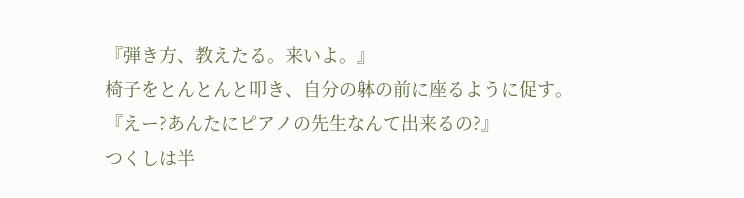『弾き方、教えたる。来いよ。』
椅子をとんとんと叩き、自分の躰の前に座るように促す。
『えー?あんたにピアノの先生なんて出来るの?』
つくしは半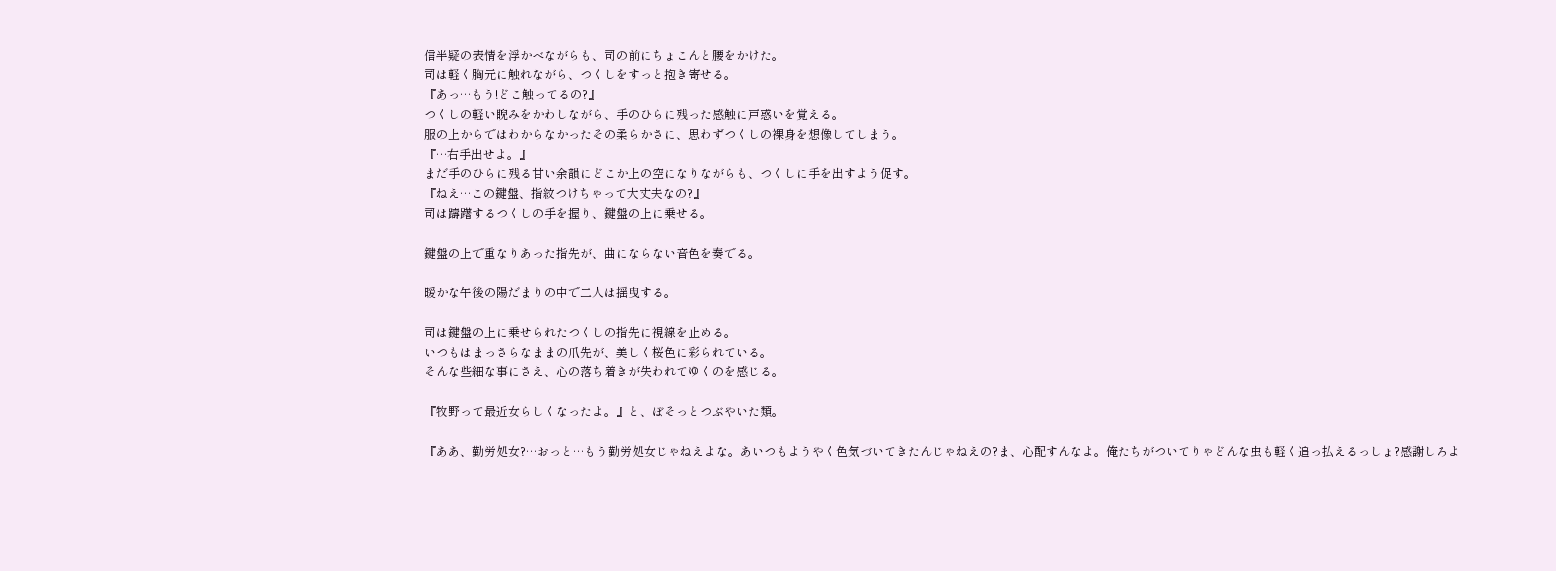信半疑の表情を浮かべながらも、司の前にちょこんと腰をかけた。
司は軽く胸元に触れながら、つくしをすっと抱き寄せる。
『あっ…もう!どこ触ってるの?』
つくしの軽い睨みをかわしながら、手のひらに残った感触に戸惑いを覚える。
服の上からではわからなかったその柔らかさに、思わずつくしの裸身を想像してしまう。
『…右手出せよ。』
まだ手のひらに残る甘い余韻にどこか上の空になりながらも、つくしに手を出すよう促す。
『ねえ…この鍵盤、指紋つけちゃって大丈夫なの?』
司は躊躇するつくしの手を握り、鍵盤の上に乗せる。

鍵盤の上で重なりあった指先が、曲にならない音色を奏でる。

暖かな午後の陽だまりの中で二人は揺曳する。

司は鍵盤の上に乗せられたつくしの指先に視線を止める。
いつもはまっさらなままの爪先が、美しく桜色に彩られている。
そんな些細な事にさえ、心の落ち着きが失われてゆくのを感じる。

『牧野って最近女らしくなったよ。』と、ぼそっとつぶやいた類。

『ああ、勤労処女?…おっと…もう勤労処女じゃねえよな。あいつもようやく色気づいてきたんじゃねえの?ま、心配すんなよ。俺たちがついてりゃどんな虫も軽く追っ払えるっしょ?感謝しろよ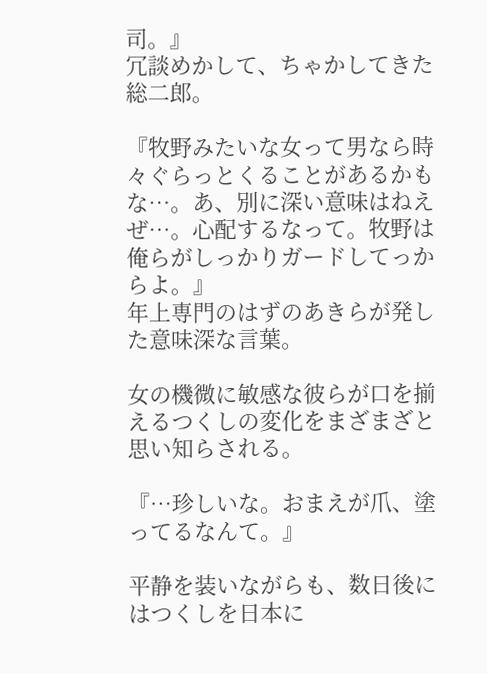司。』
冗談めかして、ちゃかしてきた総二郎。

『牧野みたいな女って男なら時々ぐらっとくることがあるかもな…。あ、別に深い意味はねえぜ…。心配するなって。牧野は俺らがしっかりガードしてっからよ。』
年上専門のはずのあきらが発した意味深な言葉。

女の機微に敏感な彼らが口を揃えるつくしの変化をまざまざと思い知らされる。

『…珍しいな。おまえが爪、塗ってるなんて。』

平静を装いながらも、数日後にはつくしを日本に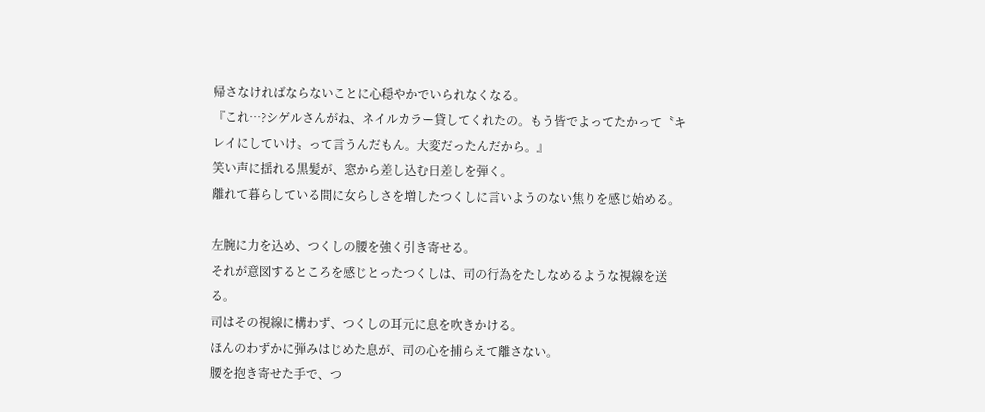帰さなければならないことに心穏やかでいられなくなる。
『これ…?シゲルさんがね、ネイルカラー貸してくれたの。もう皆でよってたかって〝キレイにしていけ〟って言うんだもん。大変だったんだから。』
笑い声に揺れる黒髪が、窓から差し込む日差しを弾く。
離れて暮らしている間に女らしさを増したつくしに言いようのない焦りを感じ始める。

左腕に力を込め、つくしの腰を強く引き寄せる。
それが意図するところを感じとったつくしは、司の行為をたしなめるような視線を送る。
司はその視線に構わず、つくしの耳元に息を吹きかける。
ほんのわずかに弾みはじめた息が、司の心を捕らえて離さない。
腰を抱き寄せた手で、つ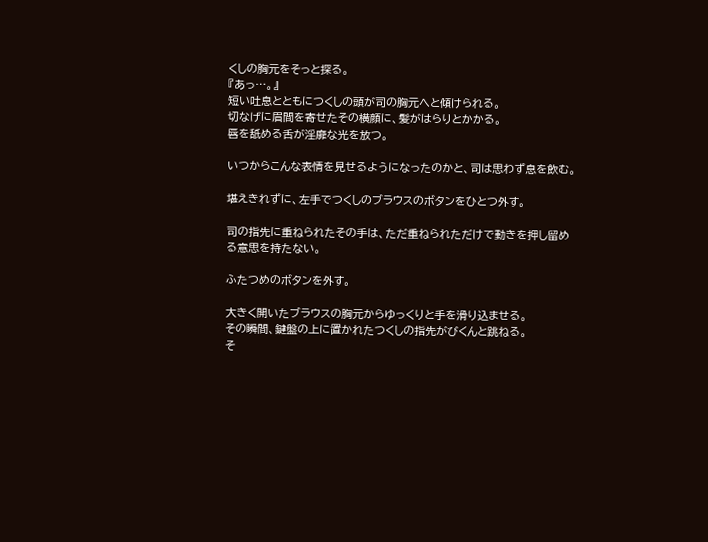くしの胸元をそっと探る。
『あっ…。』
短い吐息とともにつくしの頭が司の胸元へと傾けられる。
切なげに眉間を寄せたその横顔に、髪がはらりとかかる。
唇を舐める舌が淫靡な光を放つ。

いつからこんな表情を見せるようになったのかと、司は思わず息を飲む。

堪えきれずに、左手でつくしのブラウスのボタンをひとつ外す。

司の指先に重ねられたその手は、ただ重ねられただけで動きを押し留める意思を持たない。

ふたつめのボタンを外す。

大きく開いたブラウスの胸元からゆっくりと手を滑り込ませる。
その瞬間、鍵盤の上に置かれたつくしの指先がびくんと跳ねる。
そ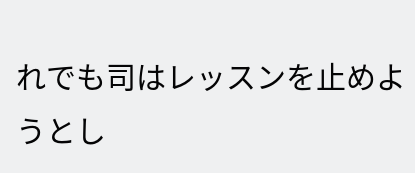れでも司はレッスンを止めようとし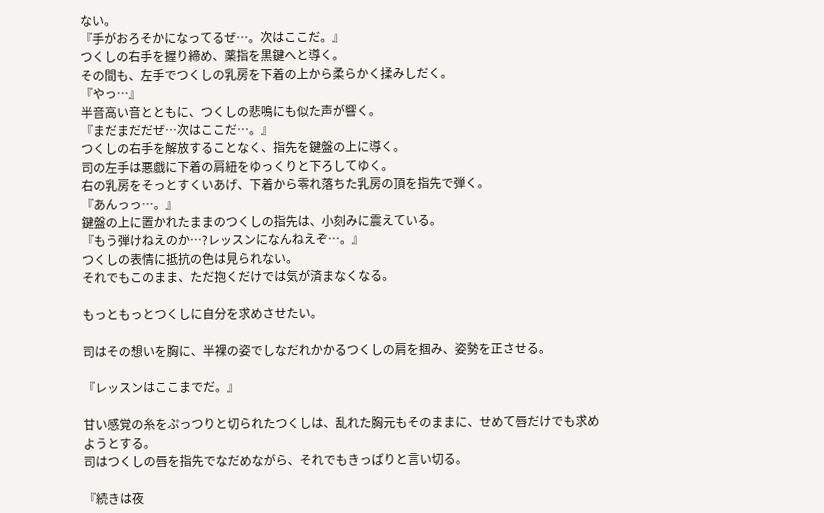ない。
『手がおろそかになってるぜ…。次はここだ。』
つくしの右手を握り締め、薬指を黒鍵へと導く。
その間も、左手でつくしの乳房を下着の上から柔らかく揉みしだく。
『やっ…』
半音高い音とともに、つくしの悲鳴にも似た声が響く。
『まだまだだぜ…次はここだ…。』
つくしの右手を解放することなく、指先を鍵盤の上に導く。
司の左手は悪戯に下着の肩紐をゆっくりと下ろしてゆく。
右の乳房をそっとすくいあげ、下着から零れ落ちた乳房の頂を指先で弾く。
『あんっっ…。』
鍵盤の上に置かれたままのつくしの指先は、小刻みに震えている。
『もう弾けねえのか…?レッスンになんねえぞ…。』
つくしの表情に抵抗の色は見られない。
それでもこのまま、ただ抱くだけでは気が済まなくなる。

もっともっとつくしに自分を求めさせたい。

司はその想いを胸に、半裸の姿でしなだれかかるつくしの肩を掴み、姿勢を正させる。

『レッスンはここまでだ。』

甘い感覚の糸をぷっつりと切られたつくしは、乱れた胸元もそのままに、せめて唇だけでも求めようとする。
司はつくしの唇を指先でなだめながら、それでもきっぱりと言い切る。

『続きは夜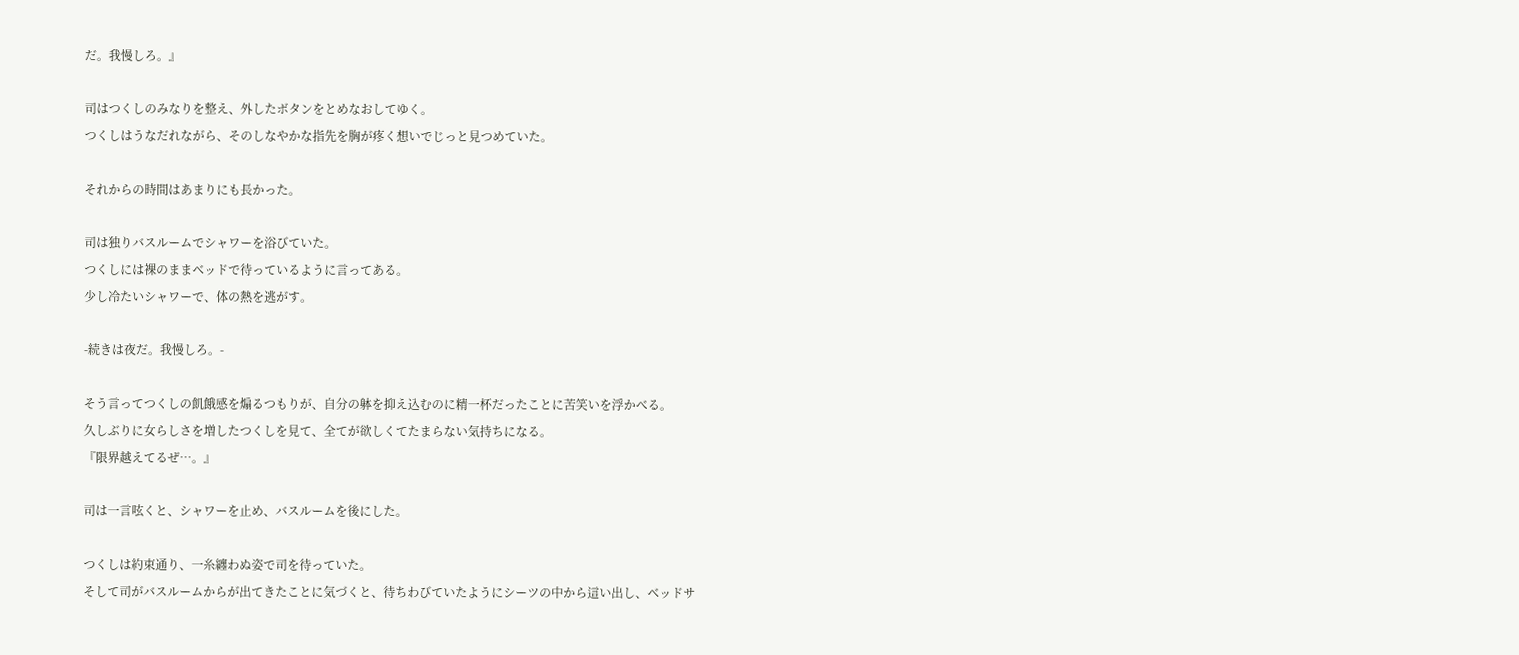だ。我慢しろ。』

司はつくしのみなりを整え、外したボタンをとめなおしてゆく。
つくしはうなだれながら、そのしなやかな指先を胸が疼く想いでじっと見つめていた。

それからの時間はあまりにも長かった。

司は独りバスルームでシャワーを浴びていた。
つくしには裸のままベッドで待っているように言ってある。
少し冷たいシャワーで、体の熱を逃がす。

-続きは夜だ。我慢しろ。-

そう言ってつくしの飢餓感を煽るつもりが、自分の躰を抑え込むのに精一杯だったことに苦笑いを浮かべる。
久しぶりに女らしさを増したつくしを見て、全てが欲しくてたまらない気持ちになる。
『限界越えてるぜ…。』

司は一言呟くと、シャワーを止め、バスルームを後にした。

つくしは約束通り、一糸纏わぬ姿で司を待っていた。
そして司がバスルームからが出てきたことに気づくと、待ちわびていたようにシーツの中から這い出し、ベッドサ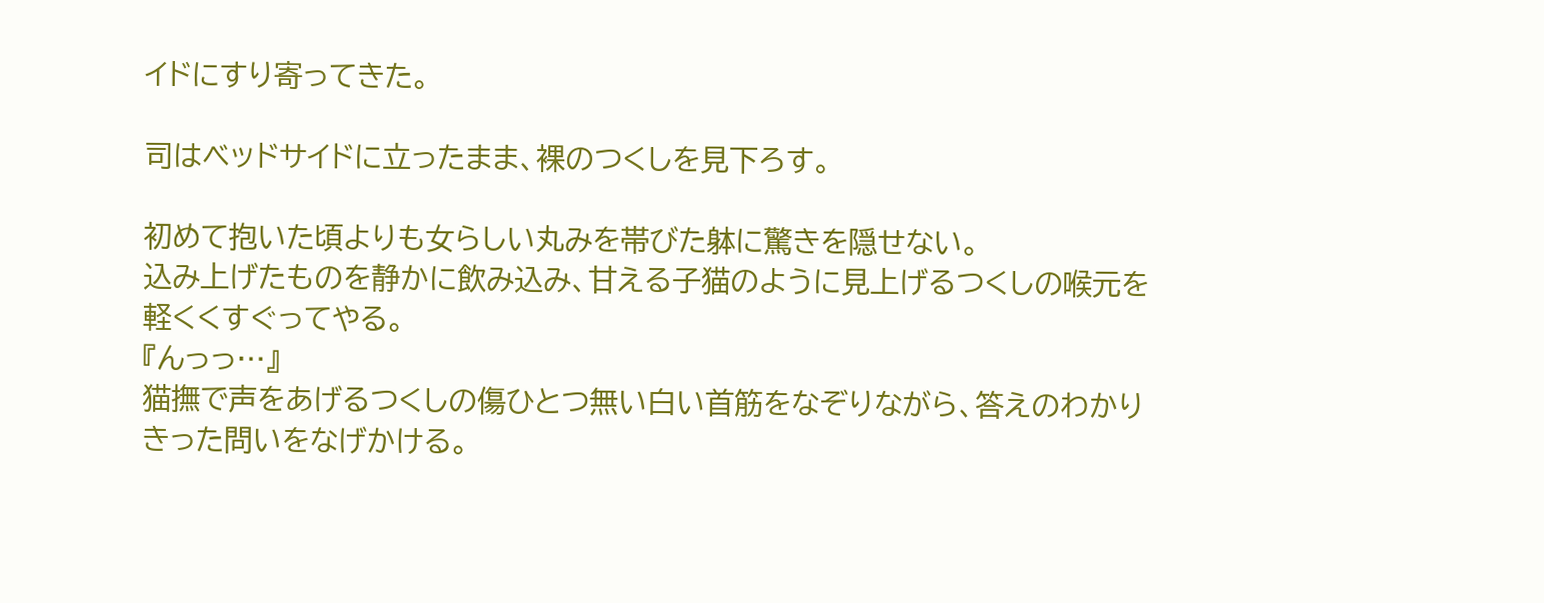イドにすり寄ってきた。

司はベッドサイドに立ったまま、裸のつくしを見下ろす。

初めて抱いた頃よりも女らしい丸みを帯びた躰に驚きを隠せない。
込み上げたものを静かに飲み込み、甘える子猫のように見上げるつくしの喉元を軽くくすぐってやる。
『んっっ…』
猫撫で声をあげるつくしの傷ひとつ無い白い首筋をなぞりながら、答えのわかりきった問いをなげかける。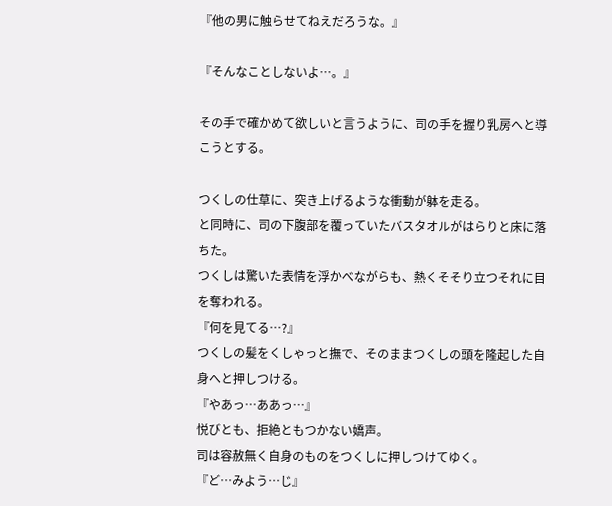『他の男に触らせてねえだろうな。』

『そんなことしないよ…。』

その手で確かめて欲しいと言うように、司の手を握り乳房へと導こうとする。

つくしの仕草に、突き上げるような衝動が躰を走る。
と同時に、司の下腹部を覆っていたバスタオルがはらりと床に落ちた。
つくしは驚いた表情を浮かべながらも、熱くそそり立つそれに目を奪われる。
『何を見てる…?』
つくしの髪をくしゃっと撫で、そのままつくしの頭を隆起した自身へと押しつける。
『やあっ…ああっ…』
悦びとも、拒絶ともつかない嬌声。
司は容赦無く自身のものをつくしに押しつけてゆく。
『ど…みよう…じ』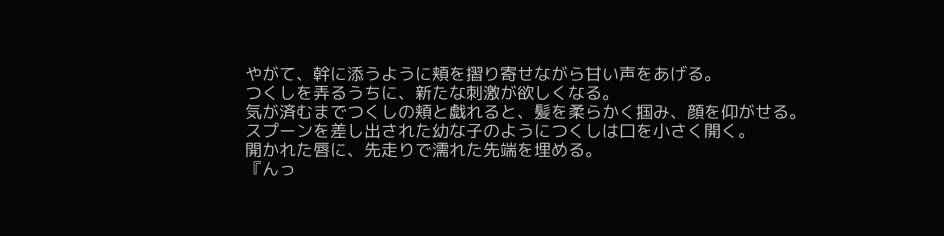やがて、幹に添うように頬を摺り寄せながら甘い声をあげる。
つくしを弄るうちに、新たな刺激が欲しくなる。
気が済むまでつくしの頬と戯れると、髪を柔らかく掴み、顔を仰がせる。
スプーンを差し出された幼な子のようにつくしは口を小さく開く。
開かれた唇に、先走りで濡れた先端を埋める。
『んっ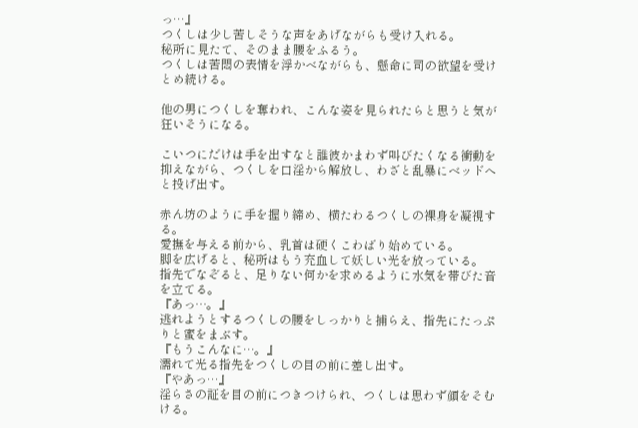っ…』
つくしは少し苦しそうな声をあげながらも受け入れる。
秘所に見たて、そのまま腰をふるう。
つくしは苦悶の表情を浮かべながらも、懸命に司の欲望を受けとめ続ける。

他の男につくしを奪われ、こんな姿を見られたらと思うと気が狂いそうになる。

こいつにだけは手を出すなと誰彼かまわず叫びたくなる衝動を抑えながら、つくしを口淫から解放し、わざと乱暴にベッドへと投げ出す。

赤ん坊のように手を握り締め、横たわるつくしの裸身を凝視する。
愛撫を与える前から、乳首は硬くこわばり始めている。
脚を広げると、秘所はもう充血して妖しい光を放っている。
指先でなぞると、足りない何かを求めるように水気を帯びた音を立てる。
『あっ…。』
逃れようとするつくしの腰をしっかりと捕らえ、指先にたっぷりと蜜をまぶす。
『もうこんなに…。』
濡れて光る指先をつくしの目の前に差し出す。
『やあっ…』
淫らさの証を目の前につきつけられ、つくしは思わず顔をそむける。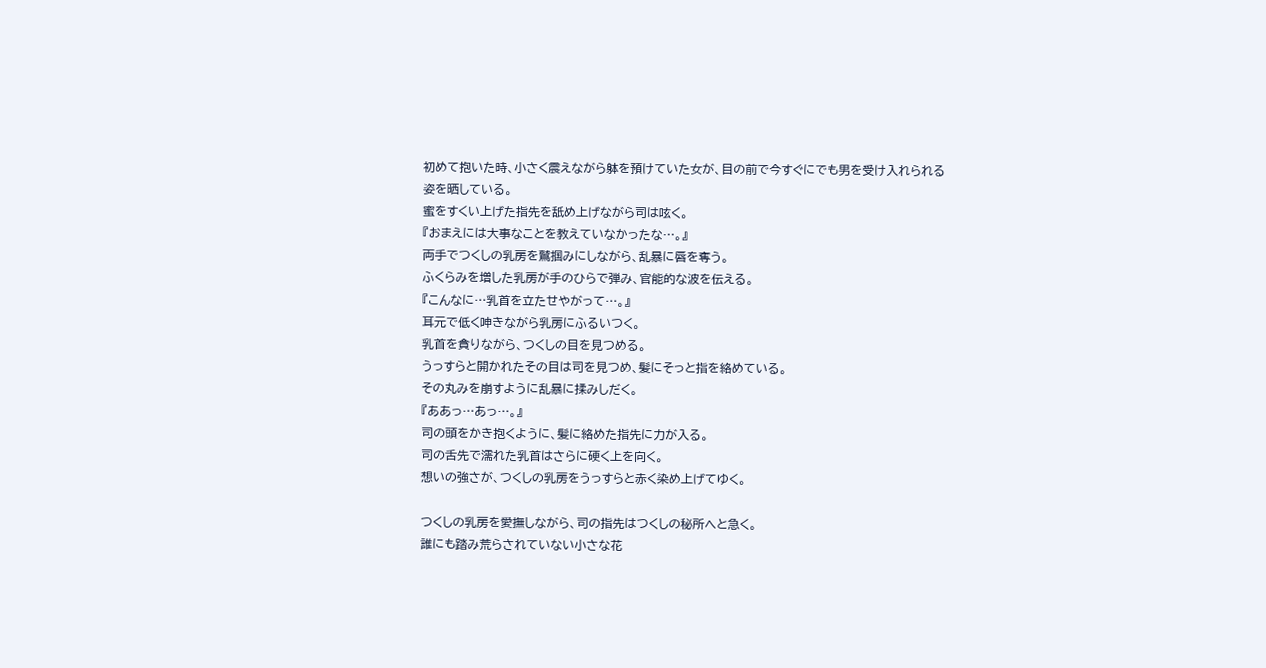初めて抱いた時、小さく震えながら躰を預けていた女が、目の前で今すぐにでも男を受け入れられる姿を晒している。
蜜をすくい上げた指先を舐め上げながら司は呟く。
『おまえには大事なことを教えていなかったな…。』
両手でつくしの乳房を鷲掴みにしながら、乱暴に唇を奪う。
ふくらみを増した乳房が手のひらで弾み、官能的な波を伝える。
『こんなに…乳首を立たせやがって…。』
耳元で低く呻きながら乳房にふるいつく。
乳首を貪りながら、つくしの目を見つめる。
うっすらと開かれたその目は司を見つめ、髪にそっと指を絡めている。
その丸みを崩すように乱暴に揉みしだく。
『ああっ…あっ…。』
司の頭をかき抱くように、髪に絡めた指先に力が入る。
司の舌先で濡れた乳首はさらに硬く上を向く。
想いの強さが、つくしの乳房をうっすらと赤く染め上げてゆく。

つくしの乳房を愛撫しながら、司の指先はつくしの秘所へと急く。
誰にも踏み荒らされていない小さな花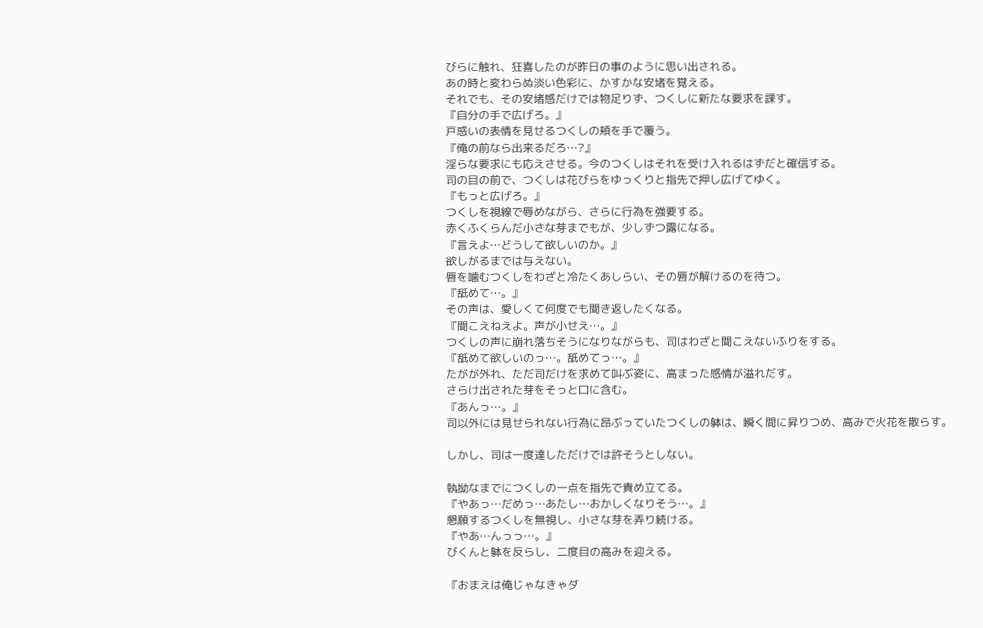びらに触れ、狂喜したのが昨日の事のように思い出される。
あの時と変わらぬ淡い色彩に、かすかな安堵を覚える。
それでも、その安堵感だけでは物足りず、つくしに新たな要求を課す。
『自分の手で広げろ。』
戸惑いの表情を見せるつくしの頬を手で覆う。
『俺の前なら出来るだろ…?』
淫らな要求にも応えさせる。今のつくしはそれを受け入れるはずだと確信する。
司の目の前で、つくしは花びらをゆっくりと指先で押し広げてゆく。
『もっと広げろ。』
つくしを視線で辱めながら、さらに行為を強要する。
赤くふくらんだ小さな芽までもが、少しずつ露になる。
『言えよ…どうして欲しいのか。』
欲しがるまでは与えない。
唇を噛むつくしをわざと冷たくあしらい、その唇が解けるのを待つ。
『舐めて…。』
その声は、愛しくて何度でも聞き返したくなる。
『聞こえねえよ。声が小せえ…。』
つくしの声に崩れ落ちそうになりながらも、司はわざと聞こえないふりをする。
『舐めて欲しいのっ…。舐めてっ…。』
たがが外れ、ただ司だけを求めて叫ぶ姿に、高まった感情が溢れだす。
さらけ出された芽をそっと口に含む。
『あんっ…。』
司以外には見せられない行為に昂ぶっていたつくしの躰は、瞬く間に昇りつめ、高みで火花を散らす。

しかし、司は一度達しただけでは許そうとしない。

執拗なまでにつくしの一点を指先で責め立てる。
『やあっ…だめっ…あたし…おかしくなりそう…。』
懇願するつくしを無視し、小さな芽を弄り続ける。
『やあ…んっっ…。』
びくんと躰を反らし、二度目の高みを迎える。

『おまえは俺じゃなきゃダ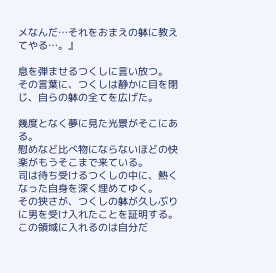メなんだ…それをおまえの躰に教えてやる…。』

息を弾ませるつくしに言い放つ。
その言葉に、つくしは静かに目を閉じ、自らの躰の全てを広げた。

幾度となく夢に見た光景がそこにある。
慰めなど比べ物にならないほどの快楽がもうそこまで来ている。
司は待ち受けるつくしの中に、熱くなった自身を深く埋めてゆく。
その狭さが、つくしの躰が久しぶりに男を受け入れたことを証明する。
この領域に入れるのは自分だ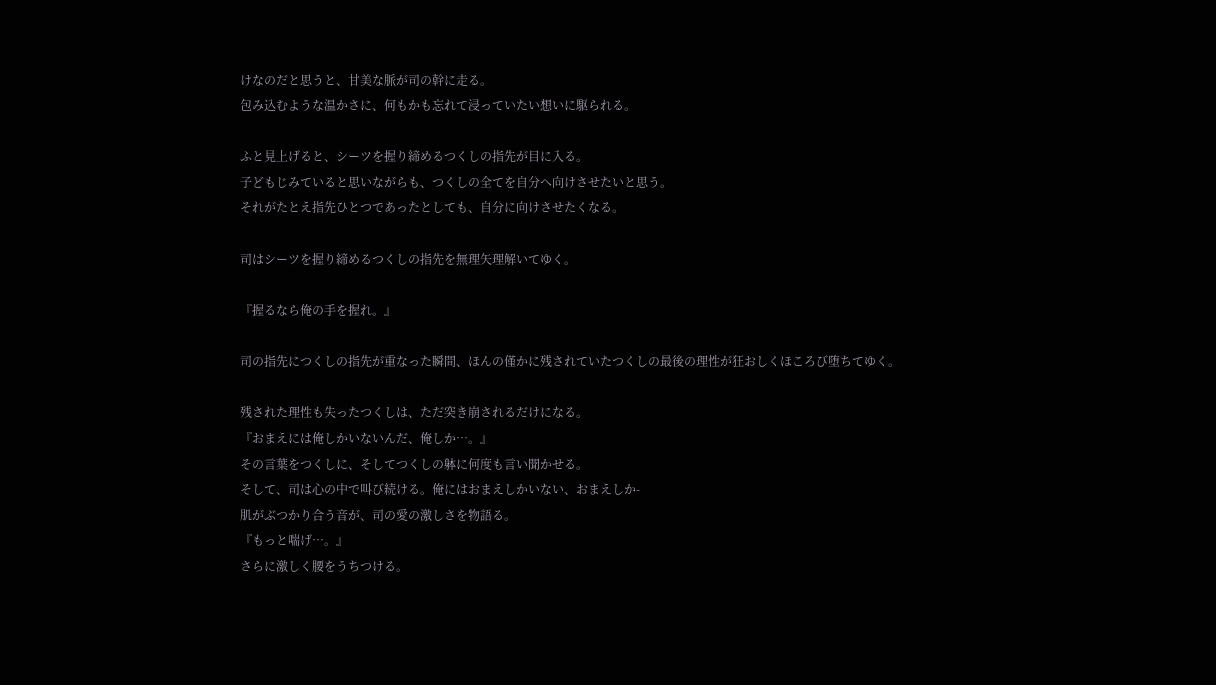けなのだと思うと、甘美な脈が司の幹に走る。
包み込むような温かさに、何もかも忘れて浸っていたい想いに駆られる。

ふと見上げると、シーツを握り締めるつくしの指先が目に入る。
子どもじみていると思いながらも、つくしの全てを自分へ向けさせたいと思う。
それがたとえ指先ひとつであったとしても、自分に向けさせたくなる。

司はシーツを握り締めるつくしの指先を無理矢理解いてゆく。

『握るなら俺の手を握れ。』

司の指先につくしの指先が重なった瞬間、ほんの僅かに残されていたつくしの最後の理性が狂おしくほころび堕ちてゆく。

残された理性も失ったつくしは、ただ突き崩されるだけになる。
『おまえには俺しかいないんだ、俺しか…。』
その言葉をつくしに、そしてつくしの躰に何度も言い聞かせる。
そして、司は心の中で叫び続ける。俺にはおまえしかいない、おまえしか-
肌がぶつかり合う音が、司の愛の激しさを物語る。
『もっと喘げ…。』
さらに激しく腰をうちつける。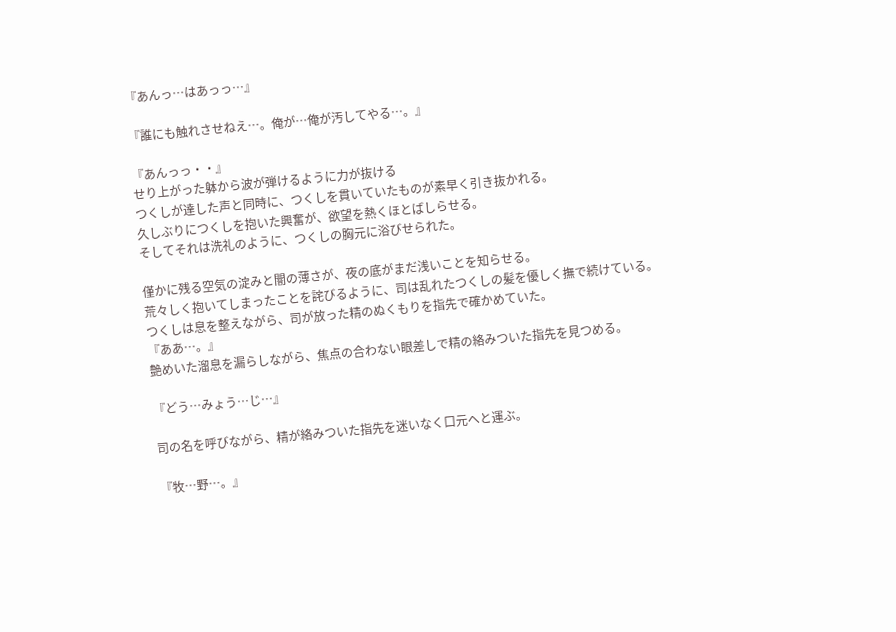『あんっ…はあっっ…』

『誰にも触れさせねえ…。俺が…俺が汚してやる…。』

『あんっっ・・』
せり上がった躰から波が弾けるように力が抜ける
つくしが達した声と同時に、つくしを貫いていたものが素早く引き抜かれる。
久しぶりにつくしを抱いた興奮が、欲望を熱くほとばしらせる。
そしてそれは洗礼のように、つくしの胸元に浴びせられた。

僅かに残る空気の淀みと闇の薄さが、夜の底がまだ浅いことを知らせる。
荒々しく抱いてしまったことを詫びるように、司は乱れたつくしの髪を優しく撫で続けている。
つくしは息を整えながら、司が放った精のぬくもりを指先で確かめていた。
『ああ…。』
艶めいた溜息を漏らしながら、焦点の合わない眼差しで精の絡みついた指先を見つめる。

『どう…みょう…じ…』

司の名を呼びながら、精が絡みついた指先を迷いなく口元へと運ぶ。

『牧…野…。』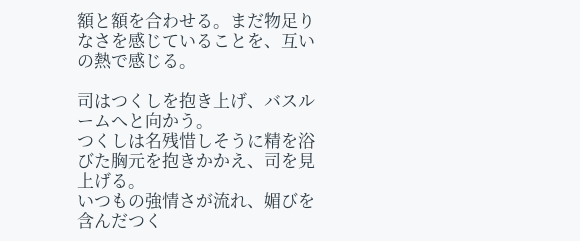額と額を合わせる。まだ物足りなさを感じていることを、互いの熱で感じる。

司はつくしを抱き上げ、バスルームへと向かう。
つくしは名残惜しそうに精を浴びた胸元を抱きかかえ、司を見上げる。
いつもの強情さが流れ、媚びを含んだつく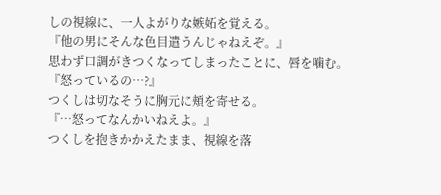しの視線に、一人よがりな嫉妬を覚える。
『他の男にそんな色目遣うんじゃねえぞ。』
思わず口調がきつくなってしまったことに、唇を噛む。
『怒っているの…?』
つくしは切なそうに胸元に頬を寄せる。
『…怒ってなんかいねえよ。』
つくしを抱きかかえたまま、視線を落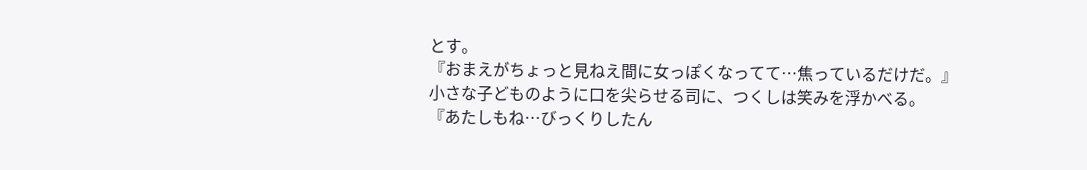とす。
『おまえがちょっと見ねえ間に女っぽくなってて…焦っているだけだ。』
小さな子どものように口を尖らせる司に、つくしは笑みを浮かべる。
『あたしもね…びっくりしたん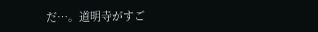だ…。道明寺がすご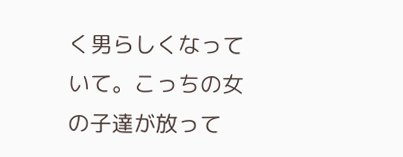く男らしくなっていて。こっちの女の子達が放って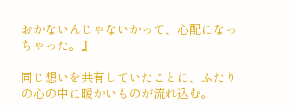おかないんじゃないかって、心配になっちゃった。』

同じ想いを共有していたことに、ふたりの心の中に暖かいものが流れ込む。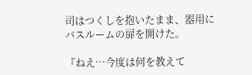司はつくしを抱いたまま、器用にバスルームの扉を開けた。

『ねえ…今度は何を教えて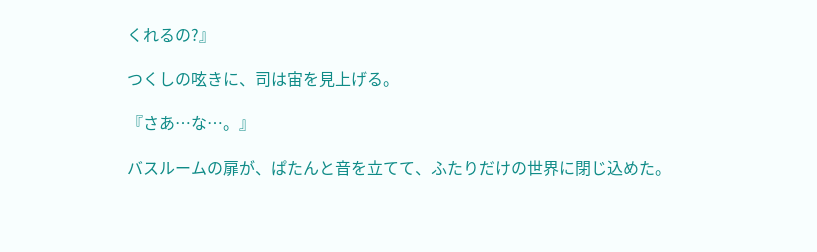くれるの?』

つくしの呟きに、司は宙を見上げる。

『さあ…な…。』

バスルームの扉が、ぱたんと音を立てて、ふたりだけの世界に閉じ込めた。